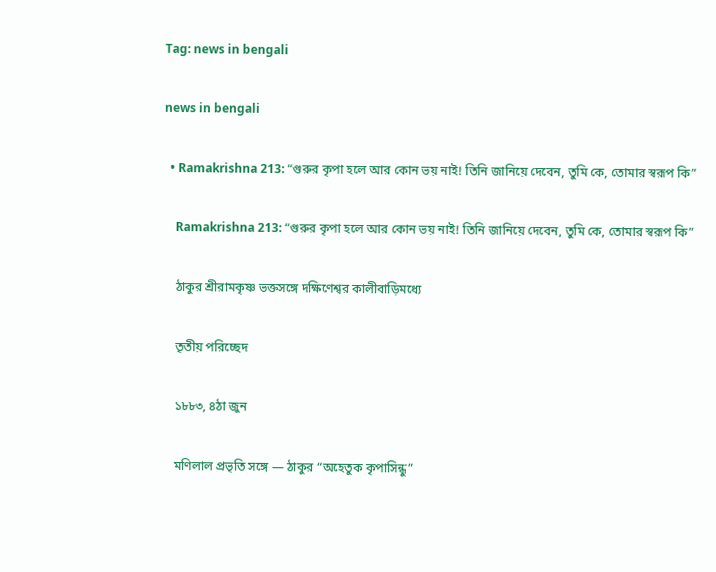Tag: news in bengali

news in bengali

  • Ramakrishna 213: “গুরুর কৃপা হলে আর কোন ভয় নাই! তিনি জানিয়ে দেবেন, তুমি কে, তোমার স্বরূপ কি”

    Ramakrishna 213: “গুরুর কৃপা হলে আর কোন ভয় নাই! তিনি জানিয়ে দেবেন, তুমি কে, তোমার স্বরূপ কি”

    ঠাকুর শ্রীরামকৃষ্ণ ভক্তসঙ্গে দক্ষিণেশ্বর কালীবাড়িমধ্যে

    তৃতীয় পরিচ্ছেদ

    ১৮৮৩, ৪ঠা জুন

    মণিলাল প্রভৃতি সঙ্গে — ঠাকুর “অহেতুক কৃপাসিন্ধু”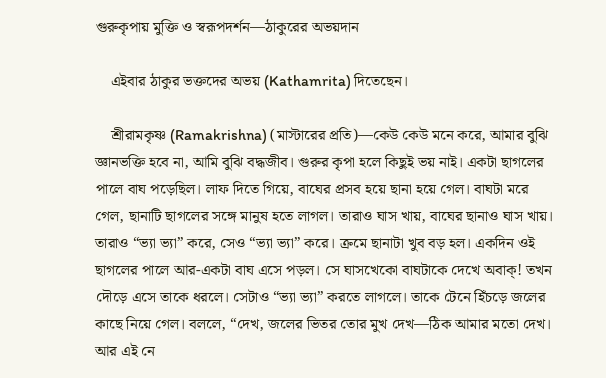গুরুকৃপায় মুক্তি ও স্বরূপদর্শন—ঠাকুরের অভয়দান

    এইবার ঠাকুর ভক্তদের অভয় (Kathamrita) দিতেছেন।

    শ্রীরামকৃষ্ণ (Ramakrishna) (মাস্টারের প্রতি)—কেউ কেউ মনে করে, আমার বুঝি জ্ঞানভক্তি হবে না, আমি বুঝি বদ্ধজীব। গুরুর কৃপা হলে কিছুই ভয় নাই। একটা ছাগলের পালে বাঘ পড়েছিল। লাফ দিতে গিয়ে, বাঘের প্রসব হয়ে ছানা হয়ে গেল। বাঘটা মরে গেল, ছানাটি ছাগলের সঙ্গে মানুষ হতে লাগল। তারাও ঘাস খায়, বাঘের ছানাও ঘাস খায়। তারাও “ভ্যা ভ্যা” করে, সেও “ভ্যা ভ্যা” করে। ক্রমে ছানাটা খুব বড় হল। একদিন ওই ছাগলের পালে আর-একটা বাঘ এসে পড়ল। সে ঘাসখেকো বাঘটাকে দেখে অবাক্‌! তখন দৌড়ে এসে তাকে ধরলে। সেটাও “ভ্যা ভ্যা” করতে লাগলে। তাকে টেনে হিঁচড়ে জলের কাছে নিয়ে গেল। বললে, “দেখ, জলের ভিতর তোর মুখ দেখ—ঠিক আমার মতো দেখ। আর এই নে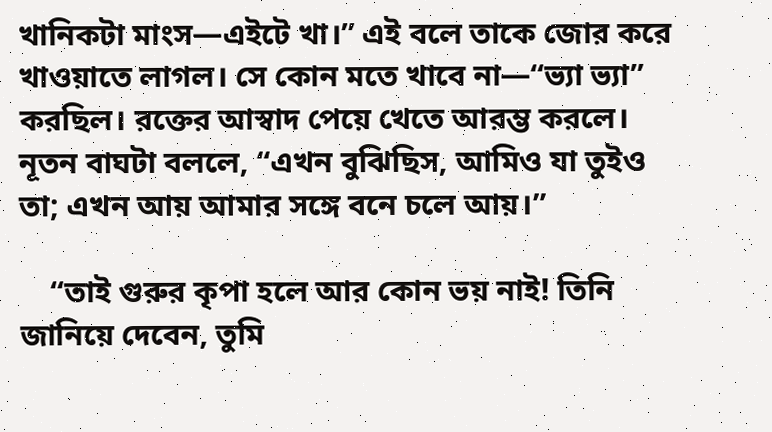খানিকটা মাংস—এইটে খা।” এই বলে তাকে জোর করে খাওয়াতে লাগল। সে কোন মতে খাবে না—“ভ্যা ভ্যা” করছিল। রক্তের আস্বাদ পেয়ে খেতে আরম্ভ করলে। নূতন বাঘটা বললে, “এখন বুঝিছিস, আমিও যা তুইও তা; এখন আয় আমার সঙ্গে বনে চলে আয়।”

    “তাই গুরুর কৃপা হলে আর কোন ভয় নাই! তিনি জানিয়ে দেবেন, তুমি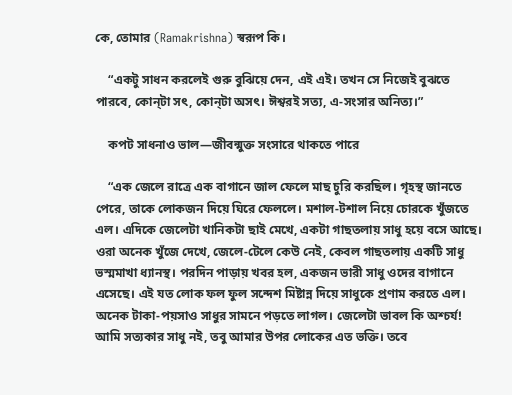কে, তোমার (Ramakrishna) স্বরূপ কি।

    “একটু সাধন করলেই গুরু বুঝিয়ে দেন, এই এই। তখন সে নিজেই বুঝতে পারবে, কোন্‌টা সৎ, কোন্‌টা অসৎ। ঈশ্বরই সত্য, এ-সংসার অনিত্য।”

    কপট সাধনাও ভাল—জীবন্মুক্ত সংসারে থাকতে পারে

    “এক জেলে রাত্রে এক বাগানে জাল ফেলে মাছ চুরি করছিল। গৃহস্থ জানতে পেরে, তাকে লোকজন দিয়ে ঘিরে ফেললে। মশাল-টশাল নিয়ে চোরকে খুঁজতে এল। এদিকে জেলেটা খানিকটা ছাই মেখে, একটা গাছতলায় সাধু হয়ে বসে আছে। ওরা অনেক খুঁজে দেখে, জেলে-টেলে কেউ নেই, কেবল গাছতলায় একটি সাধু ভস্মমাখা ধ্যানস্থ। পরদিন পাড়ায় খবর হল, একজন ভারী সাধু ওদের বাগানে এসেছে। এই যত লোক ফল ফুল সন্দেশ মিষ্টান্ন দিয়ে সাধুকে প্রণাম করতে এল। অনেক টাকা-পয়সাও সাধুর সামনে পড়তে লাগল। জেলেটা ভাবল কি অশ্চর্য! আমি সত্যকার সাধু নই, তবু আমার উপর লোকের এত ভক্তি। তবে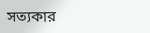সত্যকার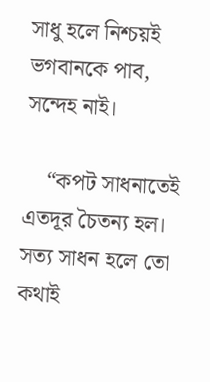সাধু হলে নিশ্চয়ই ভগবানকে পাব, সন্দেহ নাই।

    “কপট সাধনাতেই এতদূর চৈতন্য হল। সত্য সাধন হলে তো কথাই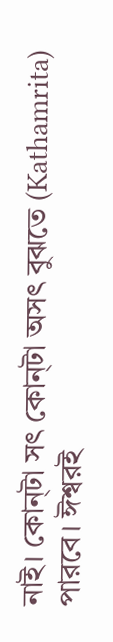নাই। কোন্‌টা সৎ কোন্‌টা অসৎ বুঝতে (Kathamrita) পারবে। ঈশ্বরই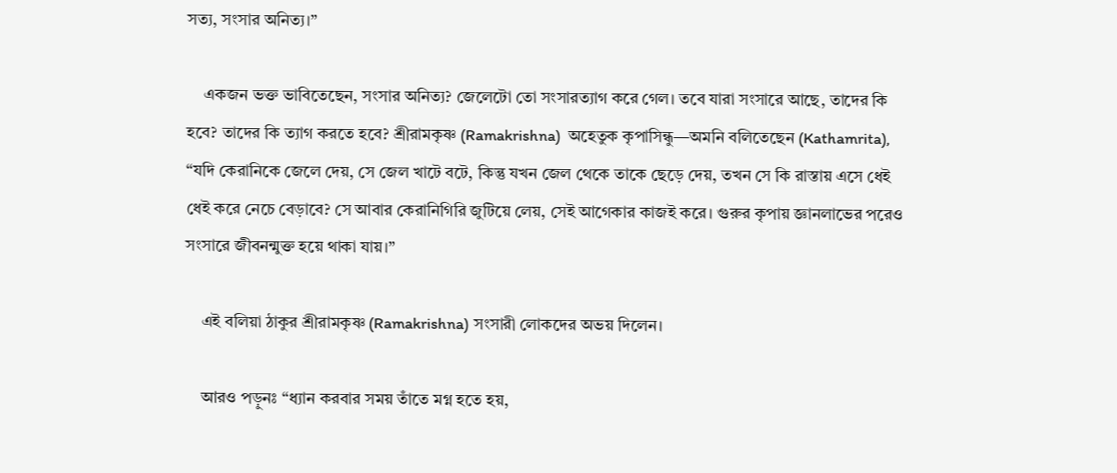সত্য, সংসার অনিত্য।”

    একজন ভক্ত ভাবিতেছেন, সংসার অনিত্য? জেলেটো তো সংসারত্যাগ করে গেল। তবে যারা সংসারে আছে, তাদের কি হবে? তাদের কি ত্যাগ করতে হবে? শ্রীরামকৃষ্ণ (Ramakrishna)  অহেতুক কৃপাসিন্ধু—অমনি বলিতেছেন (Kathamrita), “যদি কেরানিকে জেলে দেয়, সে জেল খাটে বটে, কিন্তু যখন জেল থেকে তাকে ছেড়ে দেয়, তখন সে কি রাস্তায় এসে ধেই ধেই করে নেচে বেড়াবে? সে আবার কেরানিগিরি জুটিয়ে লেয়, সেই আগেকার কাজই করে। গুরুর কৃপায় জ্ঞানলাভের পরেও সংসারে জীবনন্মুক্ত হয়ে থাকা যায়।”

    এই বলিয়া ঠাকুর শ্রীরামকৃষ্ণ (Ramakrishna) সংসারী লোকদের অভয় দিলেন।

    আরও পড়ুনঃ “ধ্যান করবার সময় তাঁতে মগ্ন হতে হয়,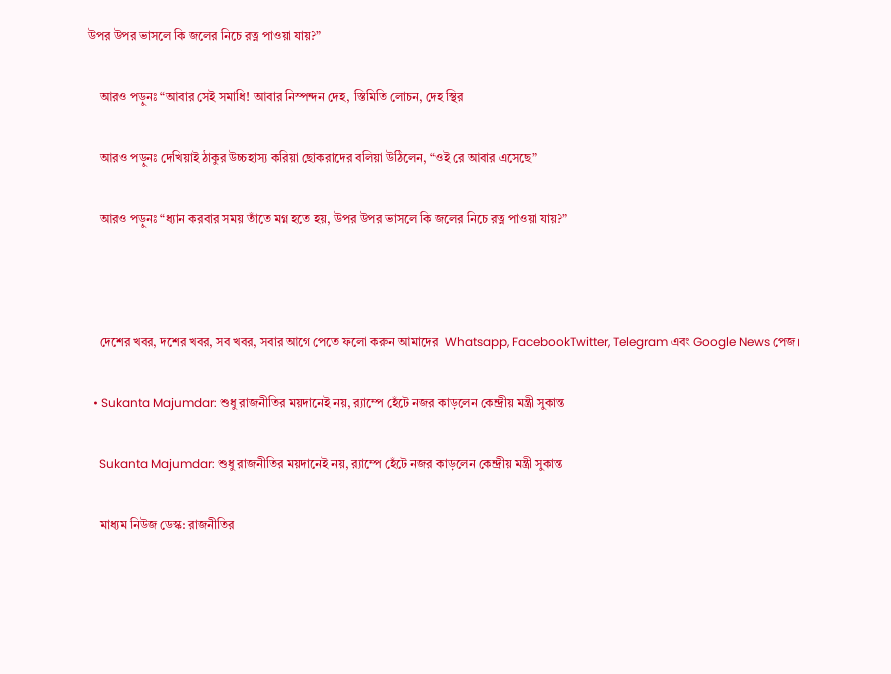উপর উপর ভাসলে কি জলের নিচে রত্ন পাওয়া যায়?”

    আরও পড়ুনঃ “আবার সেই সমাধি! আবার নিস্পন্দন দেহ, স্তিমিতি লোচন, দেহ স্থির

    আরও পড়ুনঃ দেখিয়াই ঠাকুর উচ্চহাস্য করিয়া ছোকরাদের বলিয়া উঠিলেন, “ওই রে আবার এসেছে”

    আরও পড়ুনঃ “ধ্যান করবার সময় তাঁতে মগ্ন হতে হয়, উপর উপর ভাসলে কি জলের নিচে রত্ন পাওয়া যায়?”



    দেশের খবর, দশের খবর, সব খবর, সবার আগে পেতে ফলো করুন আমাদের  Whatsapp, FacebookTwitter, Telegram এবং Google News পেজ।

  • Sukanta Majumdar: শুধু রাজনীতির ময়দানেই নয়, র‍্যাম্পে হেঁটে নজর কাড়লেন কেন্দ্রীয় মন্ত্রী সুকান্ত

    Sukanta Majumdar: শুধু রাজনীতির ময়দানেই নয়, র‍্যাম্পে হেঁটে নজর কাড়লেন কেন্দ্রীয় মন্ত্রী সুকান্ত

    মাধ্যম নিউজ ডেস্ক: রাজনীতির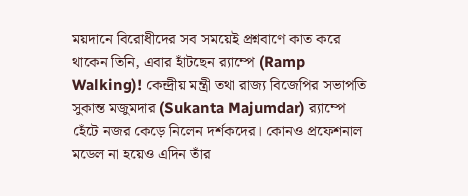ময়দানে বিরোধীদের সব সময়েই প্রশ্নবাণে কাত করে থাকেন তিনি, এবার হাঁটছেন র‍্যাম্পে (Ramp Walking)! কেন্দ্রীয় মন্ত্রী তথা রাজ্য বিজেপির সভাপতি সুকান্ত মজুমদার (Sukanta Majumdar) র‍্যাম্পে হেঁটে নজর কেড়ে নিলেন দর্শকদের। কোনও প্রফেশনাল মডেল না হয়েও এদিন তাঁর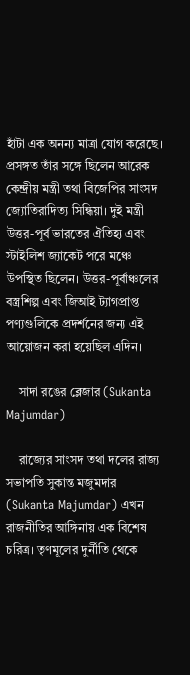হাঁটা এক অনন্য মাত্রা যোগ করেছে। প্রসঙ্গত তাঁর সঙ্গে ছিলেন আরেক কেন্দ্রীয় মন্ত্রী তথা বিজেপির সাংসদ জ্যোতিরাদিত্য সিন্ধিয়া। দুই মন্ত্রী উত্তর-পূর্ব ভারতের ঐতিহ্য এবং স্টাইলিশ জ্যাকেট পরে মঞ্চে উপস্থিত ছিলেন। উত্তর-পূর্বাঞ্চলের বস্ত্রশিল্প এবং জিআই ট্যাগপ্রাপ্ত পণ্যগুলিকে প্রদর্শনের জন্য এই আয়োজন করা হয়েছিল এদিন।

    সাদা রঙের ব্লেজার (Sukanta Majumdar)

    রাজ্যের সাংসদ তথা দলের রাজ্য সভাপতি সুকান্ত মজুমদার (Sukanta Majumdar) এখন রাজনীতির আঙ্গিনায় এক বিশেষ চরিত্র। তৃণমূলের দুর্নীতি থেকে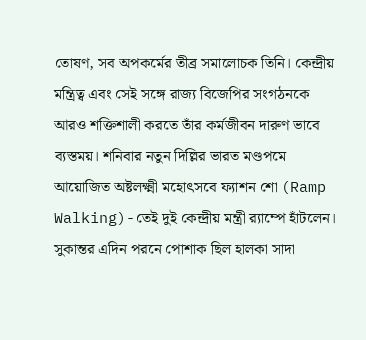তোষণ, সব অপকর্মের তীব্র সমালোচক তিনি। কেন্দ্রীয় মন্ত্রিত্ব এবং সেই সঙ্গে রাজ্য বিজেপির সংগঠনকে আরও শক্তিশালী করতে তাঁর কর্মজীবন দারুণ ভাবে ব্যস্তময়। শনিবার নতুন দিল্লির ভারত মণ্ডপমে আয়োজিত অষ্টলক্ষ্মী মহোৎসবে ফ্যাশন শো (Ramp Walking)-তেই দুই কেন্দ্রীয় মন্ত্রী র‍্যাম্পে হাঁটলেন। সুকান্তর এদিন পরনে পোশাক ছিল হালকা সাদা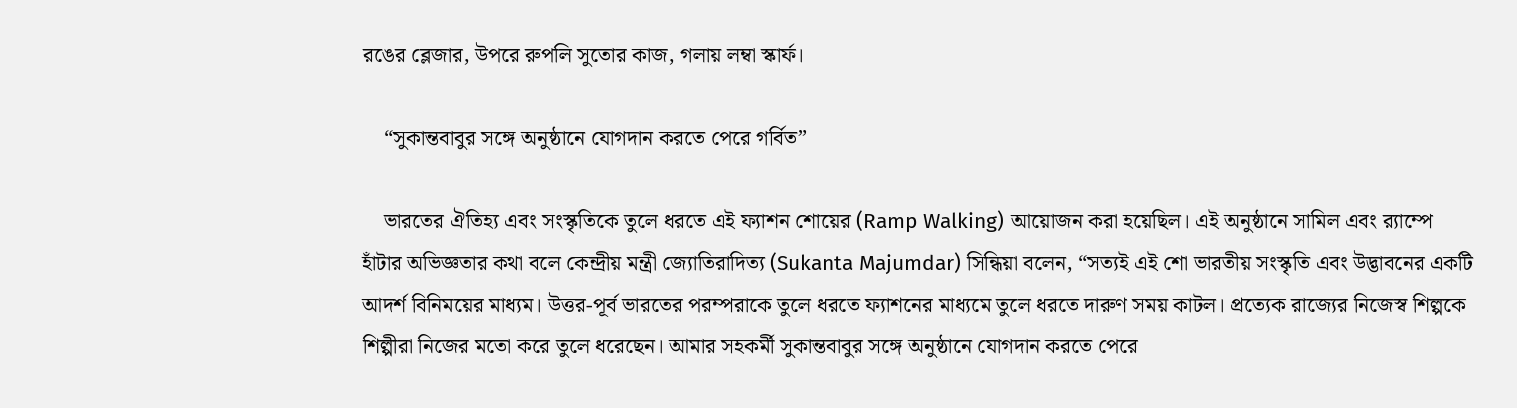রঙের ব্লেজার, উপরে রুপলি সুতোর কাজ, গলায় লম্বা স্কার্ফ।

    “সুকান্তবাবুর সঙ্গে অনুষ্ঠানে যোগদান করতে পেরে গর্বিত”

    ভারতের ঐতিহ্য এবং সংস্কৃতিকে তুলে ধরতে এই ফ্যাশন শোয়ের (Ramp Walking) আয়োজন করা হয়েছিল। এই অনুষ্ঠানে সামিল এবং র‍্যাম্পে হাঁটার অভিজ্ঞতার কথা বলে কেন্দ্রীয় মন্ত্রী জ্যোতিরাদিত্য (Sukanta Majumdar) সিন্ধিয়া বলেন, “সত্যই এই শো ভারতীয় সংস্কৃতি এবং উদ্ভাবনের একটি আদর্শ বিনিময়ের মাধ্যম। উত্তর-পূর্ব ভারতের পরম্পরাকে তুলে ধরতে ফ্যাশনের মাধ্যমে তুলে ধরতে দারুণ সময় কাটল। প্রত্যেক রাজ্যের নিজেস্ব শিল্পকে শিল্পীরা নিজের মতো করে তুলে ধরেছেন। আমার সহকর্মী সুকান্তবাবুর সঙ্গে অনুষ্ঠানে যোগদান করতে পেরে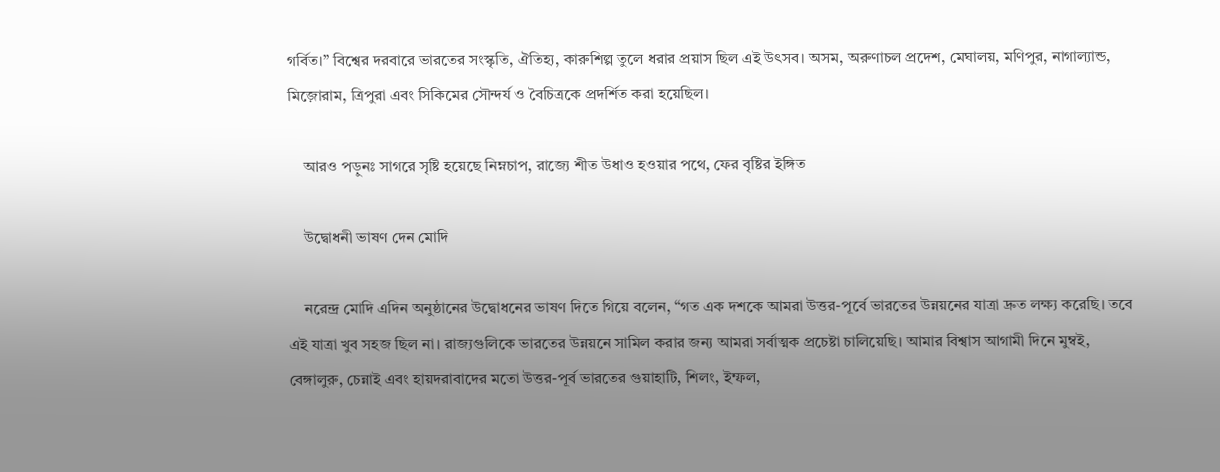গর্বিত।” বিশ্বের দরবারে ভারতের সংস্কৃতি, ঐতিহ্য, কারুশিল্প তুলে ধরার প্রয়াস ছিল এই উৎসব। অসম, অরুণাচল প্রদেশ, মেঘালয়, মণিপুর, নাগাল্যান্ড, মিজ়োরাম, ত্রিপুরা এবং সিকিমের সৌন্দর্য ও বৈচিত্রকে প্রদর্শিত করা হয়েছিল।

    আরও পড়ুনঃ সাগরে সৃষ্টি হয়েছে নিম্নচাপ, রাজ্যে শীত উধাও হওয়ার পথে, ফের বৃষ্টির ইঙ্গিত

    উদ্বোধনী ভাষণ দেন মোদি

    নরেন্দ্র মোদি এদিন অনুষ্ঠানের উদ্বোধনের ভাষণ দিতে গিয়ে বলেন, “গত এক দশকে আমরা উত্তর-পূর্বে ভারতের উন্নয়নের যাত্রা দ্রুত লক্ষ্য করেছি। তবে এই যাত্রা খুব সহজ ছিল না। রাজ্যগুলিকে ভারতের উন্নয়নে সামিল করার জন্য আমরা সর্বাত্মক প্রচেষ্টা চালিয়েছি। আমার বিশ্বাস আগামী দিনে মুম্বই, বেঙ্গালুরু, চেন্নাই এবং হায়দরাবাদের মতো উত্তর-পূর্ব ভারতের গুয়াহাটি, শিলং, ইম্ফল,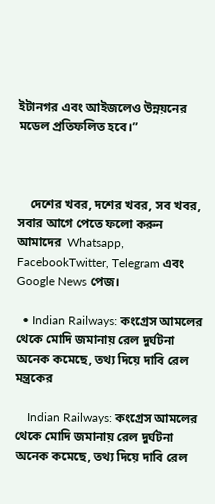ইটানগর এবং আইজলেও উন্নয়নের মডেল প্রতিফলিত হবে।”



    দেশের খবর, দশের খবর, সব খবর, সবার আগে পেতে ফলো করুন আমাদের  Whatsapp, FacebookTwitter, Telegram এবং Google News পেজ।

  • Indian Railways: কংগ্রেস আমলের থেকে মোদি জমানায় রেল দুর্ঘটনা অনেক কমেছে, তথ্য দিয়ে দাবি রেল মন্ত্রকের

    Indian Railways: কংগ্রেস আমলের থেকে মোদি জমানায় রেল দুর্ঘটনা অনেক কমেছে, তথ্য দিয়ে দাবি রেল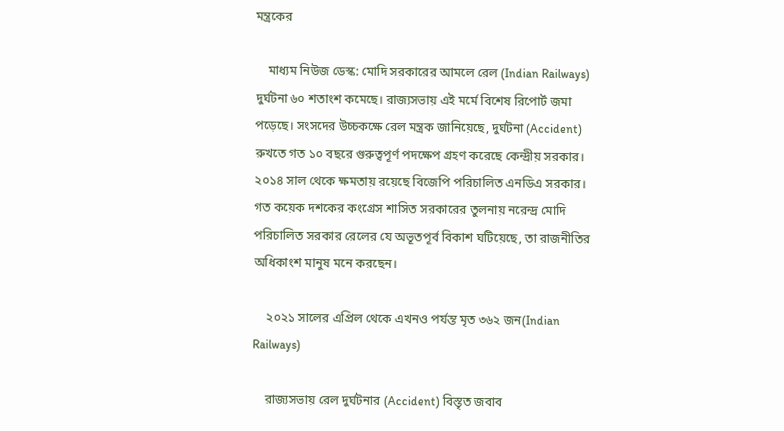মন্ত্রকের

    মাধ্যম নিউজ ডেস্ক: মোদি সরকারের আমলে রেল (Indian Railways) দুর্ঘটনা ৬০ শতাংশ কমেছে। রাজ্যসভায় এই মর্মে বিশেষ রিপোর্ট জমা পড়েছে। সংসদের উচ্চকক্ষে রেল মন্ত্রক জানিয়েছে, দুর্ঘটনা (Accident) রুখতে গত ১০ বছরে গুরুত্বপূর্ণ পদক্ষেপ গ্রহণ করেছে কেন্দ্রীয় সরকার। ২০১৪ সাল থেকে ক্ষমতায় রয়েছে বিজেপি পরিচালিত এনডিএ সরকার। গত কয়েক দশকের কংগ্রেস শাসিত সরকারের তুলনায় নরেন্দ্র মোদি পরিচালিত সরকার রেলের যে অভূতপূর্ব বিকাশ ঘটিয়েছে, তা রাজনীতির অধিকাংশ মানুষ মনে করছেন।

    ২০২১ সালের এপ্রিল থেকে এখনও পর্যন্ত মৃত ৩৬২ জন(Indian Railways)

    রাজ্যসভায় রেল দুর্ঘটনার (Accident) বিস্তৃত জবাব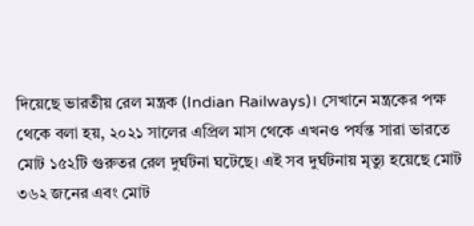দিয়েছে ভারতীয় রেল মন্ত্রক (Indian Railways)। সেখানে মন্ত্রকের পক্ষ থেকে বলা হয়, ২০২১ সালের এপ্রিল মাস থেকে এখনও পর্যন্ত সারা ভারতে মোট ১৫২টি গুরুতর রেল দুর্ঘটনা ঘটেছে। এই সব দুর্ঘটনায় মৃত্যু হয়েছে মোট ৩৬২ জনের এবং মোট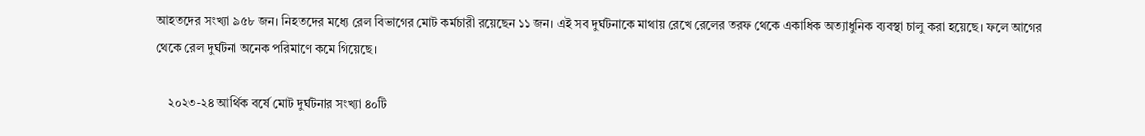আহতদের সংখ্যা ৯৫৮ জন। নিহতদের মধ্যে রেল বিভাগের মোট কর্মচারী রয়েছেন ১১ জন। এই সব দুর্ঘটনাকে মাথায় রেখে রেলের তরফ থেকে একাধিক অত্যাধুনিক ব্যবস্থা চালু করা হয়েছে। ফলে আগের থেকে রেল দুর্ঘটনা অনেক পরিমাণে কমে গিয়েছে।

    ২০২৩-২৪ আর্থিক বর্ষে মোট দুর্ঘটনার সংখ্যা ৪০টি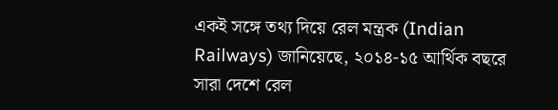একই সঙ্গে তথ্য দিয়ে রেল মন্ত্রক (Indian Railways) জানিয়েছে, ২০১৪-১৫ আর্থিক বছরে সারা দেশে রেল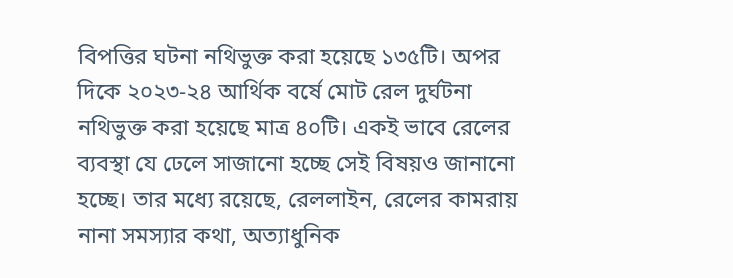বিপত্তির ঘটনা নথিভুক্ত করা হয়েছে ১৩৫টি। অপর দিকে ২০২৩-২৪ আর্থিক বর্ষে মোট রেল দুর্ঘটনা নথিভুক্ত করা হয়েছে মাত্র ৪০টি। একই ভাবে রেলের ব্যবস্থা যে ঢেলে সাজানো হচ্ছে সেই বিষয়ও জানানো হচ্ছে। তার মধ্যে রয়েছে, রেললাইন, রেলের কামরায় নানা সমস্যার কথা, অত্যাধুনিক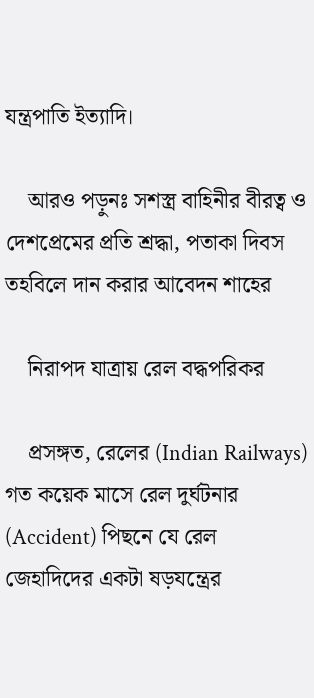যন্ত্রপাতি ইত্যাদি।

    আরও পড়ুনঃ সশস্ত্র বাহিনীর বীরত্ব ও দেশপ্রেমের প্রতি শ্রদ্ধা, পতাকা দিবস তহবিলে দান করার আবেদন শাহের

    নিরাপদ যাত্রায় রেল বদ্ধপরিকর

    প্রসঙ্গত, রেলের (Indian Railways) গত কয়েক মাসে রেল দুর্ঘটনার (Accident) পিছনে যে রেল জেহাদিদের একটা ষড়যন্ত্রের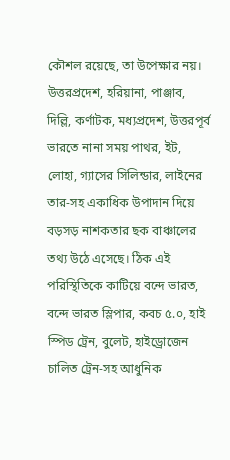কৌশল রয়েছে, তা উপেক্ষার নয়। উত্তরপ্রদেশ, হরিয়ানা, পাঞ্জাব, দিল্লি, কর্ণাটক, মধ্যপ্রদেশ, উত্তরপূর্ব ভারতে নানা সময় পাথর, ইট, লোহা, গ্যাসের সিলিন্ডার, লাইনের তার-সহ একাধিক উপাদান দিয়ে বড়সড় নাশকতার ছক বাঞ্চালের তথ্য উঠে এসেছে। ঠিক এই পরিস্থিতিকে কাটিয়ে বন্দে ভারত, বন্দে ভারত স্লিপার, কবচ ৫.০, হাই স্পিড ট্রেন, বুলেট, হাইড্রোজেন চালিত ট্রেন-সহ আধুনিক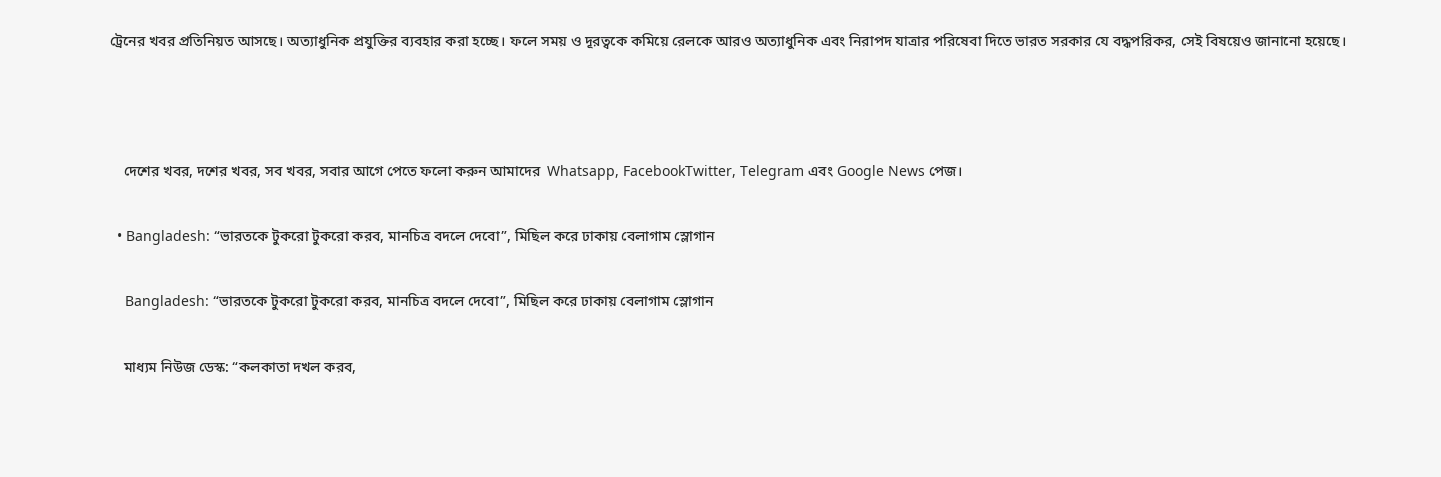ট্রেনের খবর প্রতিনিয়ত আসছে। অত্যাধুনিক প্রযুক্তির ব্যবহার করা হচ্ছে। ফলে সময় ও দূরত্বকে কমিয়ে রেলকে আরও অত্যাধুনিক এবং নিরাপদ যাত্রার পরিষেবা দিতে ভারত সরকার যে বদ্ধপরিকর, সেই বিষয়েও জানানো হয়েছে।



    দেশের খবর, দশের খবর, সব খবর, সবার আগে পেতে ফলো করুন আমাদের  Whatsapp, FacebookTwitter, Telegram এবং Google News পেজ।

  • Bangladesh: “ভারতকে টুকরো টুকরো করব, মানচিত্র বদলে দেবো”, মিছিল করে ঢাকায় বেলাগাম স্লোগান

    Bangladesh: “ভারতকে টুকরো টুকরো করব, মানচিত্র বদলে দেবো”, মিছিল করে ঢাকায় বেলাগাম স্লোগান

    মাধ্যম নিউজ ডেস্ক: “কলকাতা দখল করব,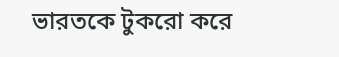ভারতকে টুকরো করে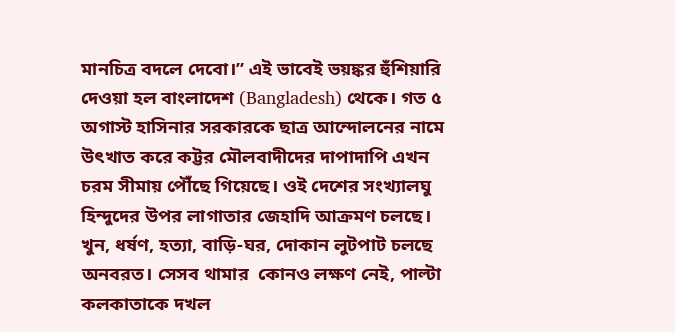মানচিত্র বদলে দেবো।” এই ভাবেই ভয়ঙ্কর হুঁশিয়ারি দেওয়া হল বাংলাদেশ (Bangladesh) থেকে। গত ৫ অগাস্ট হাসিনার সরকারকে ছাত্র আন্দোলনের নামে উৎখাত করে কট্টর মৌলবাদীদের দাপাদাপি এখন চরম সীমায় পৌঁছে গিয়েছে। ওই দেশের সংখ্যালঘু হিন্দুদের উপর লাগাতার জেহাদি আক্রমণ চলছে। খুন, ধর্ষণ, হত্যা, বাড়ি-ঘর, দোকান লুটপাট চলছে অনবরত। সেসব থামার  কোনও লক্ষণ নেই, পাল্টা কলকাতাকে দখল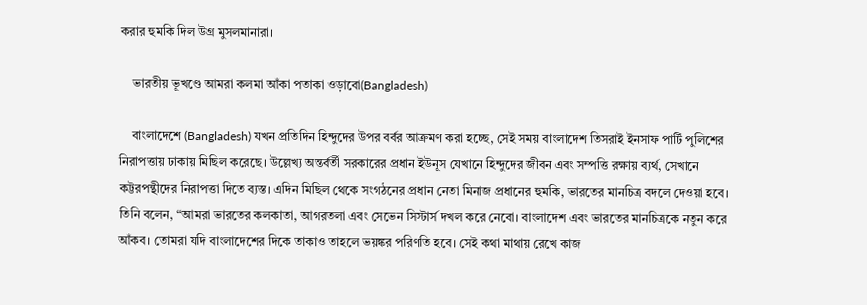করার হুমকি দিল উগ্র মুসলমানারা।

    ভারতীয় ভূখণ্ডে আমরা কলমা আঁকা পতাকা ওড়াবো(Bangladesh)

    বাংলাদেশে (Bangladesh) যখন প্রতিদিন হিন্দুদের উপর বর্বর আক্রমণ করা হচ্ছে, সেই সময় বাংলাদেশ তিসরাই ইনসাফ পার্টি পুলিশের নিরাপত্তায় ঢাকায় মিছিল করেছে। উল্লেখ্য অন্তর্বর্তী সরকারের প্রধান ইউনূস যেখানে হিন্দুদের জীবন এবং সম্পত্তি রক্ষায় ব্যর্থ, সেখানে কট্টরপন্থীদের নিরাপত্তা দিতে ব্যস্ত। এদিন মিছিল থেকে সংগঠনের প্রধান নেতা মিনাজ প্রধানের হুমকি, ভারতের মানচিত্র বদলে দেওয়া হবে। তিনি বলেন, “আমরা ভারতের কলকাতা, আগরতলা এবং সেভেন সিস্টার্স দখল করে নেবো। বাংলাদেশ এবং ভারতের মানচিত্রকে নতুন করে আঁকব। তোমরা যদি বাংলাদেশের দিকে তাকাও তাহলে ভয়ঙ্কর পরিণতি হবে। সেই কথা মাথায় রেখে কাজ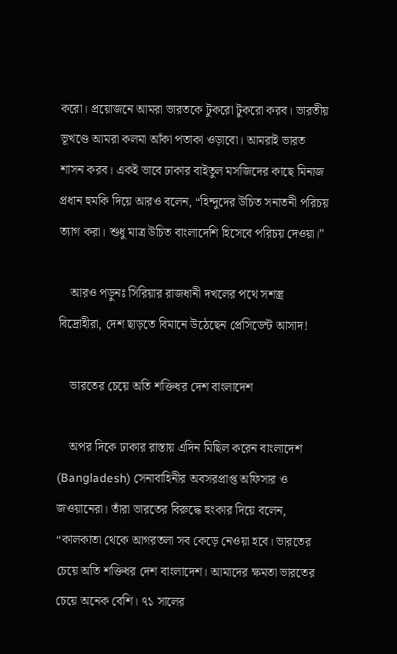করো। প্রয়োজনে আমরা ভারতকে টুকরো টুকরো করব। ভারতীয় ভূখণ্ডে আমরা কলমা আঁকা পতাকা ওড়াবো। আমরাই ভারত শাসন করব। একই ভাবে ঢাকার বাইতুল মসজিদের কাছে মিনাজ প্রধান হুমকি দিয়ে আরও বলেন, “হিন্দুদের উচিত সনাতনী পরিচয় ত্যাগ করা। শুধু মাত্র উচিত বাংলাদেশি হিসেবে পরিচয় দেওয়া।”

    আরও পড়ুনঃ সিরিয়ার রাজধানী দখলের পথে সশস্ত্র বিদ্রোহীরা, দেশ ছাড়তে বিমানে উঠেছেন প্রেসিডেন্ট আসাদ!

    ভারতের চেয়ে অতি শক্তিধর দেশ বাংলাদেশ

    অপর দিকে ঢাকার রাস্তায় এদিন মিছিল করেন বাংলাদেশ (Bangladesh) সেনাবাহিনীর অবসরপ্রাপ্ত অফিসার ও জওয়ানেরা। তাঁরা ভারতের বিরুদ্ধে হুংকার দিয়ে বলেন, “কালকাতা থেকে আগরতলা সব কেড়ে নেওয়া হবে। ভারতের চেয়ে অতি শক্তিধর দেশ বাংলাদেশ। আমাদের ক্ষমতা ভারতের চেয়ে অনেক বেশি। ৭১ সালের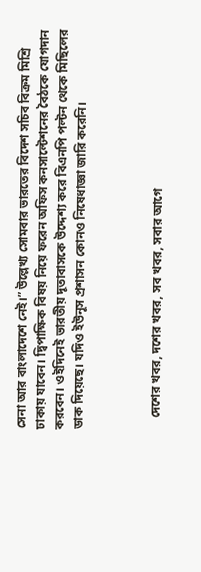সেনা আর বাংলাদেশে নেই।” উল্লেখ্য সোমবার ভারতের বিদেশ সচিব বিক্রম মিশ্রি ঢাকায় যাবেন। দ্বিপাক্ষিক বিষয় নিয়ে ফরেন অফিস কনসাল্টেশনের বৈঠকে যোগদান করবেন। ওইদিনেই ভারতীয় দূতাবাসকে উদ্দেশ্য করে বিএনপি পল্টন থেকে মিছিলের ডাক দিয়েছে। যদিও ইউনূস প্রশাসন কোনও নিষেধাজ্ঞা জারি করেনি।



    দেশের খবর, দশের খবর, সব খবর, সবার আগে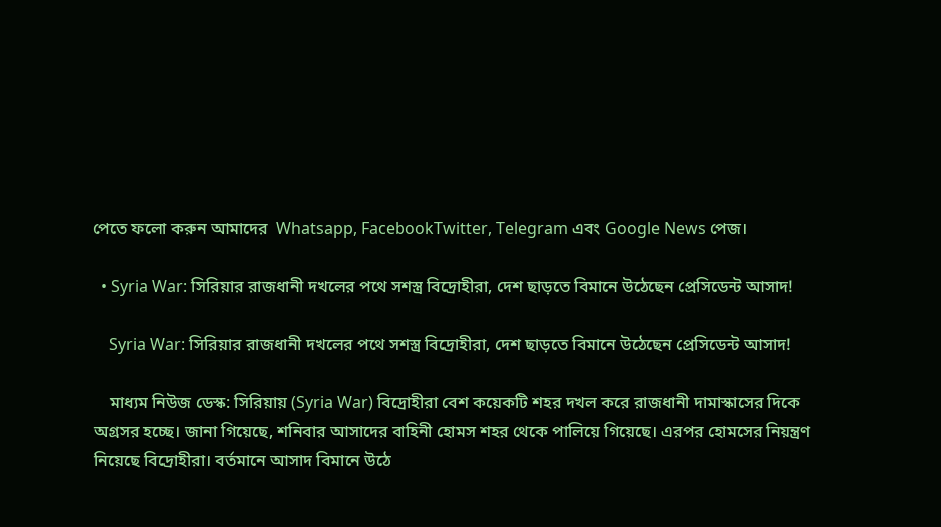পেতে ফলো করুন আমাদের  Whatsapp, FacebookTwitter, Telegram এবং Google News পেজ।

  • Syria War: সিরিয়ার রাজধানী দখলের পথে সশস্ত্র বিদ্রোহীরা, দেশ ছাড়তে বিমানে উঠেছেন প্রেসিডেন্ট আসাদ!

    Syria War: সিরিয়ার রাজধানী দখলের পথে সশস্ত্র বিদ্রোহীরা, দেশ ছাড়তে বিমানে উঠেছেন প্রেসিডেন্ট আসাদ!

    মাধ্যম নিউজ ডেস্ক: সিরিয়ায় (Syria War) বিদ্রোহীরা বেশ কয়েকটি শহর দখল করে রাজধানী দামাস্কাসের দিকে অগ্রসর হচ্ছে। জানা গিয়েছে, শনিবার আসাদের বাহিনী হোমস শহর থেকে পালিয়ে গিয়েছে। এরপর হোমসের নিয়ন্ত্রণ নিয়েছে বিদ্রোহীরা। বর্তমানে আসাদ বিমানে উঠে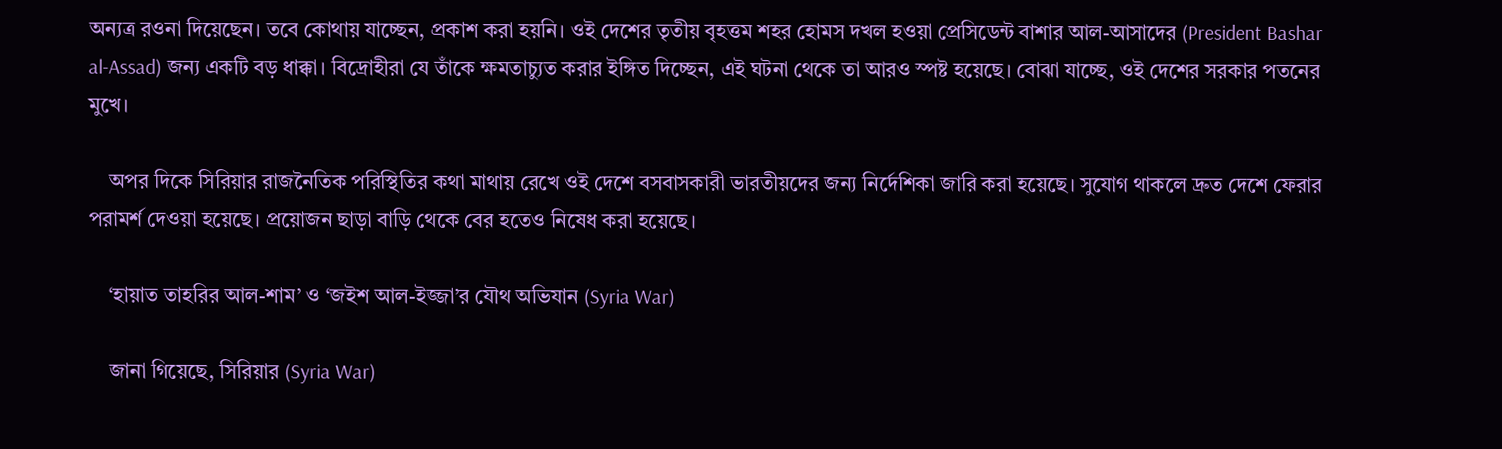অন্যত্র রওনা দিয়েছেন। তবে কোথায় যাচ্ছেন, প্রকাশ করা হয়নি। ওই দেশের তৃতীয় বৃহত্তম শহর হোমস দখল হওয়া প্রেসিডেন্ট বাশার আল-আসাদের (President Bashar al-Assad) জন্য একটি বড় ধাক্কা। বিদ্রোহীরা যে তাঁকে ক্ষমতাচ্যুত করার ইঙ্গিত দিচ্ছেন, এই ঘটনা থেকে তা আরও স্পষ্ট হয়েছে। বোঝা যাচ্ছে, ওই দেশের সরকার পতনের মুখে।

    অপর দিকে সিরিয়ার রাজনৈতিক পরিস্থিতির কথা মাথায় রেখে ওই দেশে বসবাসকারী ভারতীয়দের জন্য নির্দেশিকা জারি করা হয়েছে। সুযোগ থাকলে দ্রুত দেশে ফেরার পরামর্শ দেওয়া হয়েছে। প্রয়োজন ছাড়া বাড়ি থেকে বের হতেও নিষেধ করা হয়েছে।

    ‘হায়াত তাহরির আল-শাম’ ও ‘জইশ আল-ইজ্জা’র যৌথ অভিযান (Syria War)

    জানা গিয়েছে, সিরিয়ার (Syria War)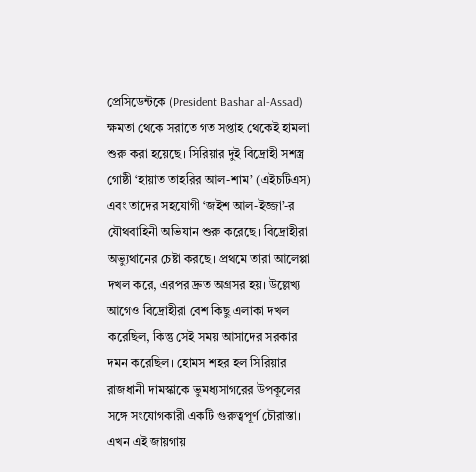প্রেসিডেন্টকে (President Bashar al-Assad) ক্ষমতা থেকে সরাতে গত সপ্তাহ থেকেই হামলা শুরু করা হয়েছে। সিরিয়ার দুই বিদ্রোহী সশস্ত্র গোষ্ঠী ‘হায়াত তাহরির আল-শাম’ (এইচটিএস) এবং তাদের সহযোগী ‘জইশ আল-ইজ্জা’-র যৌথবাহিনী অভিযান শুরু করেছে। বিদ্রোহীরা অভ্যুথানের চেষ্টা করছে। প্রথমে তারা আলেপ্পা দখল করে, এরপর দ্রুত অগ্রসর হয়। উল্লেখ্য আগেও বিদ্রোহীরা বেশ কিছু এলাকা দখল করেছিল, কিন্তু সেই সময় আসাদের সরকার দমন করেছিল। হোমস শহর হল সিরিয়ার রাজধানী দামস্কাকে ভুমধ্যসাগরের উপকূলের সঙ্গে সংযোগকারী একটি গুরুত্বপূর্ণ চৌরাস্তা। এখন এই জায়গায়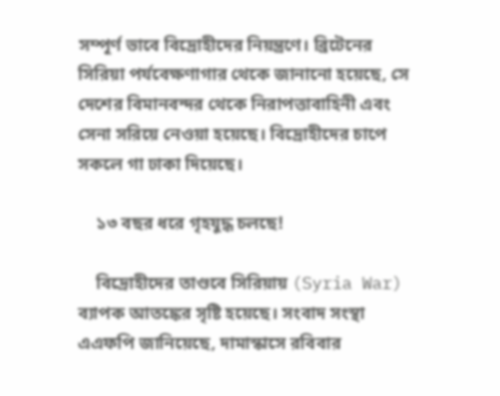সম্পূর্ণ ভাবে বিদ্রোহীদের নিয়ন্ত্রণে। ব্রিটেনের সিরিয়া পর্যবেক্ষণাগার থেকে জানানো হয়েছে, সে দেশের বিমানবন্দর থেকে নিরাপত্তাবাহিনী এবং সেনা সরিয়ে নেওয়া হয়েছে। বিদ্রোহীদের চাপে সকলে গা ঢাকা দিয়েছে।

    ১৩ বছর ধরে গৃহযুদ্ধ চলছে!

    বিদ্রোহীদের তাণ্ডবে সিরিয়ায় (Syria War) ব্যাপক আতঙ্কের সৃষ্টি হয়েছে। সংবাদ সংস্থা এএফপি জানিয়েছে, দামাস্কাসে রবিবার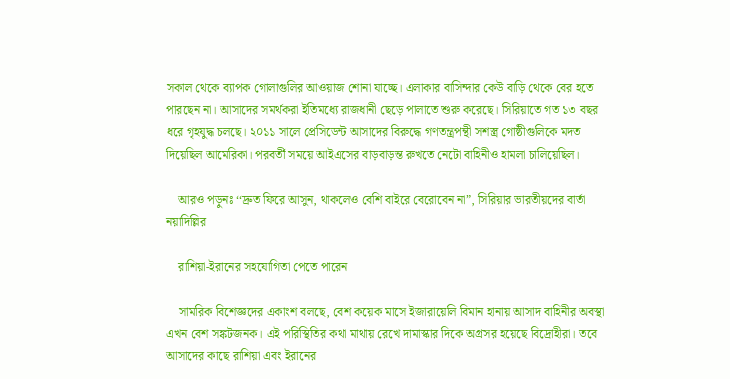সকাল থেকে ব্যাপক গোলাগুলির আওয়াজ শোনা যাচ্ছে। এলাকার বাসিন্দার কেউ বাড়ি থেকে বের হতে পারছেন না। আসাদের সমর্থকরা ইতিমধ্যে রাজধানী ছেড়ে পালাতে শুরু করেছে। সিরিয়াতে গত ১৩ বছর ধরে গৃহযুদ্ধ চলছে। ২০১১ সালে প্রেসিডেন্ট আসাদের বিরুদ্ধে গণতন্ত্রপন্থী সশস্ত্র গোষ্ঠীগুলিকে মদত দিয়েছিল আমেরিকা। পরবর্তী সময়ে আইএসের বাড়বাড়ন্ত রুখতে নেটো বাহিনীও হামলা চালিয়েছিল।

    আরও পড়ুনঃ ‘‘দ্রুত ফিরে আসুন, থাকলেও বেশি বাইরে বেরোবেন না”, সিরিয়ার ভারতীয়দের বার্তা নয়াদিল্লির

    রাশিয়া-ইরানের সহযোগিতা পেতে পারেন

    সামরিক বিশেজ্ঞদের একাংশ বলছে, বেশ কয়েক মাসে ইজারায়েলি বিমান হানায় আসাদ বাহিনীর অবস্থা এখন বেশ সঙ্কটজনক। এই পরিস্থিতির কথা মাথায় রেখে দামাস্কার দিকে অগ্রসর হয়েছে বিদ্রোহীরা। তবে আসাদের কাছে রাশিয়া এবং ইরানের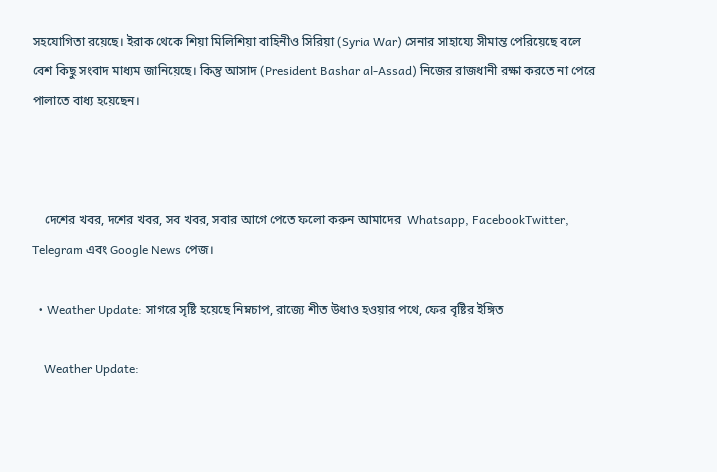সহযোগিতা রয়েছে। ইরাক থেকে শিয়া মিলিশিয়া বাহিনীও সিরিয়া (Syria War) সেনার সাহায্যে সীমান্ত পেরিয়েছে বলে বেশ কিছু সংবাদ মাধ্যম জানিয়েছে। কিন্তু আসাদ (President Bashar al-Assad) নিজের রাজধানী রক্ষা করতে না পেরে পালাতে বাধ্য হয়েছেন।



    দেশের খবর, দশের খবর, সব খবর, সবার আগে পেতে ফলো করুন আমাদের  Whatsapp, FacebookTwitter, Telegram এবং Google News পেজ।

  • Weather Update: সাগরে সৃষ্টি হয়েছে নিম্নচাপ, রাজ্যে শীত উধাও হওয়ার পথে, ফের বৃষ্টির ইঙ্গিত

    Weather Update: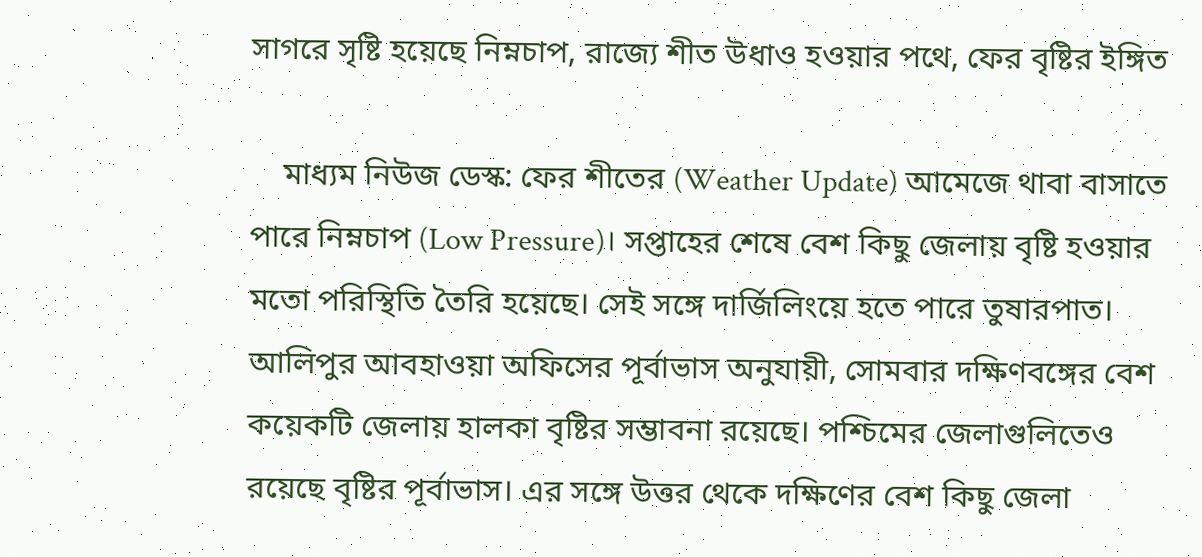সাগরে সৃষ্টি হয়েছে নিম্নচাপ, রাজ্যে শীত উধাও হওয়ার পথে, ফের বৃষ্টির ইঙ্গিত

    মাধ্যম নিউজ ডেস্ক: ফের শীতের (Weather Update) আমেজে থাবা বাসাতে পারে নিম্নচাপ (Low Pressure)। সপ্তাহের শেষে বেশ কিছু জেলায় বৃষ্টি হওয়ার মতো পরিস্থিতি তৈরি হয়েছে। সেই সঙ্গে দার্জিলিংয়ে হতে পারে তুষারপাত। আলিপুর আবহাওয়া অফিসের পূর্বাভাস অনুযায়ী, সোমবার দক্ষিণবঙ্গের বেশ কয়েকটি জেলায় হালকা বৃষ্টির সম্ভাবনা রয়েছে। পশ্চিমের জেলাগুলিতেও রয়েছে বৃষ্টির পূর্বাভাস। এর সঙ্গে উত্তর থেকে দক্ষিণের বেশ কিছু জেলা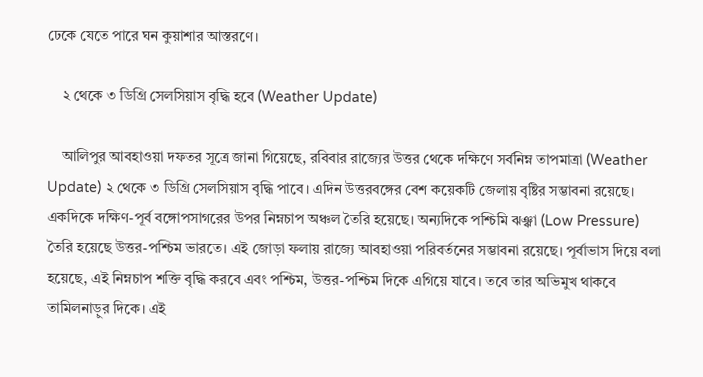ঢেকে যেতে পারে ঘন কুয়াশার আস্তরণে।

    ২ থেকে ৩ ডিগ্রি সেলসিয়াস বৃদ্ধি হবে (Weather Update)

    আলিপুর আবহাওয়া দফতর সূত্রে জানা গিয়েছে, রবিবার রাজ্যের উত্তর থেকে দক্ষিণে সর্বনিম্ন তাপমাত্রা (Weather Update) ২ থেকে ৩ ডিগ্রি সেলসিয়াস বৃদ্ধি পাবে। এদিন উত্তরবঙ্গের বেশ কয়েকটি জেলায় বৃষ্টির সম্ভাবনা রয়েছে। একদিকে দক্ষিণ-পূর্ব বঙ্গোপসাগরের উপর নিম্নচাপ অঞ্চল তৈরি হয়েছে। অন্যদিকে পশ্চিমি ঝঞ্ঝা (Low Pressure) তৈরি হয়েছে উত্তর-পশ্চিম ভারতে। এই জোড়া ফলায় রাজ্যে আবহাওয়া পরিবর্তনের সম্ভাবনা রয়েছে। পূর্বাভাস দিয়ে বলা হয়েছে, এই নিম্নচাপ শক্তি বৃদ্ধি করবে এবং পশ্চিম, উত্তর-পশ্চিম দিকে এগিয়ে যাবে। তবে তার অভিমুখ থাকবে তামিলনাড়ুর দিকে। এই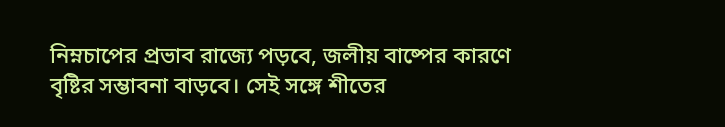নিম্নচাপের প্রভাব রাজ্যে পড়বে, জলীয় বাষ্পের কারণে বৃষ্টির সম্ভাবনা বাড়বে। সেই সঙ্গে শীতের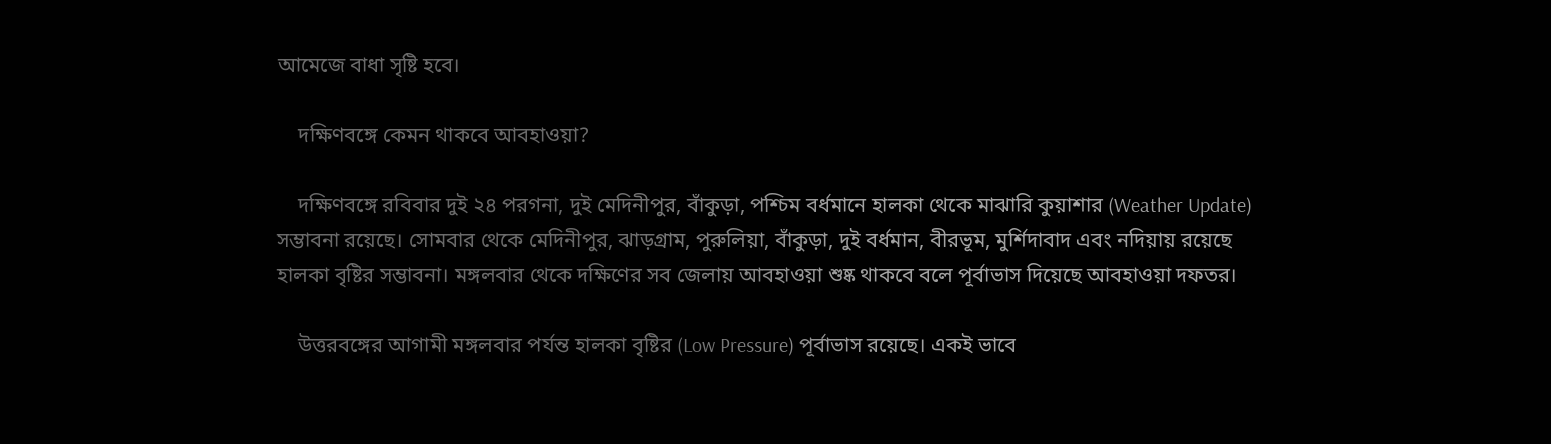আমেজে বাধা সৃষ্টি হবে।

    দক্ষিণবঙ্গে কেমন থাকবে আবহাওয়া?

    দক্ষিণবঙ্গে রবিবার দুই ২৪ পরগনা, দুই মেদিনীপুর, বাঁকুড়া, পশ্চিম বর্ধমানে হালকা থেকে মাঝারি কুয়াশার (Weather Update) সম্ভাবনা রয়েছে। সোমবার থেকে মেদিনীপুর, ঝাড়গ্রাম, পুরুলিয়া, বাঁকুড়া, দুই বর্ধমান, বীরভূম, মুর্শিদাবাদ এবং নদিয়ায় রয়েছে হালকা বৃষ্টির সম্ভাবনা। মঙ্গলবার থেকে দক্ষিণের সব জেলায় আবহাওয়া শুষ্ক থাকবে বলে পূর্বাভাস দিয়েছে আবহাওয়া দফতর।

    উত্তরবঙ্গের আগামী মঙ্গলবার পর্যন্ত হালকা বৃষ্টির (Low Pressure) পূর্বাভাস রয়েছে। একই ভাবে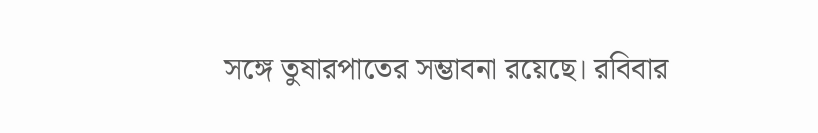সঙ্গে তুষারপাতের সম্ভাবনা রয়েছে। রবিবার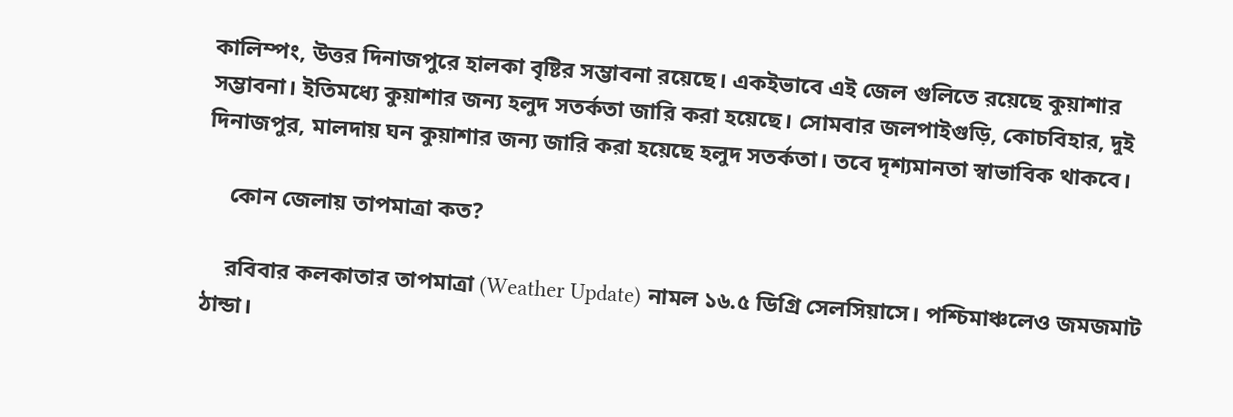কালিম্পং, উত্তর দিনাজপুরে হালকা বৃষ্টির সম্ভাবনা রয়েছে। একইভাবে এই জেল গুলিতে রয়েছে কুয়াশার সম্ভাবনা। ইতিমধ্যে কুয়াশার জন্য হলুদ সতর্কতা জারি করা হয়েছে। সোমবার জলপাইগুড়ি, কোচবিহার, দুই দিনাজপুর, মালদায় ঘন কুয়াশার জন্য জারি করা হয়েছে হলুদ সতর্কতা। তবে দৃশ্যমানতা স্বাভাবিক থাকবে।

    কোন জেলায় তাপমাত্রা কত?

    রবিবার কলকাতার তাপমাত্রা (Weather Update) নামল ১৬.৫ ডিগ্রি সেলসিয়াসে। পশ্চিমাঞ্চলেও জমজমাট ঠান্ডা।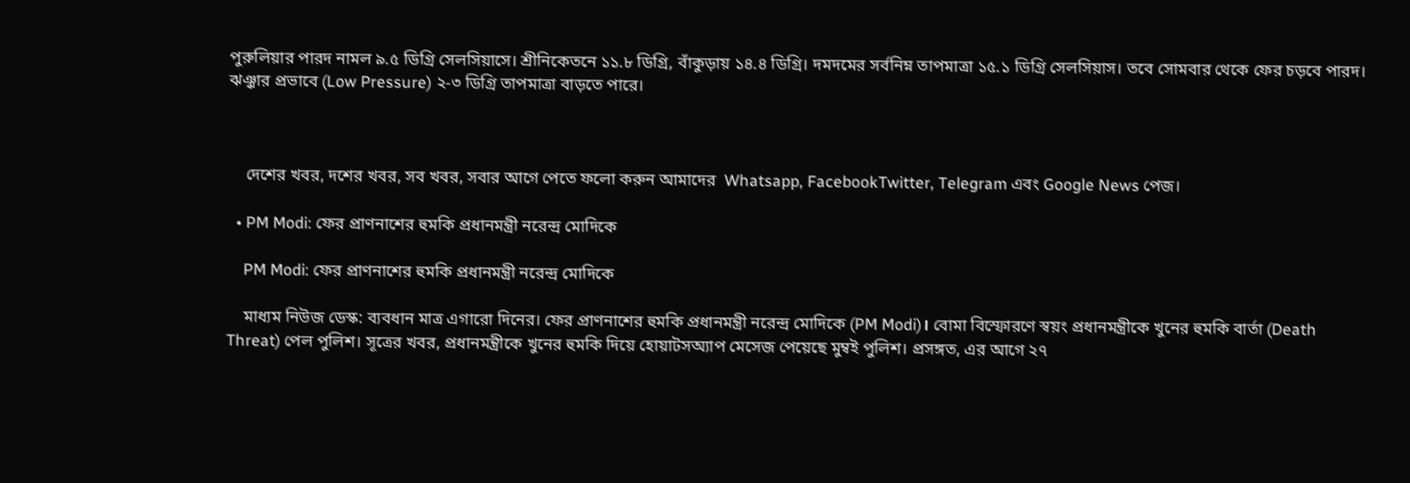পুরুলিয়ার পারদ নামল ৯.৫ ডিগ্রি সেলসিয়াসে। শ্রীনিকেতনে ১১.৮ ডিগ্রি, বাঁকুড়ায় ১৪.৪ ডিগ্রি। দমদমের সর্বনিম্ন তাপমাত্রা ১৫.১ ডিগ্রি সেলসিয়াস। তবে সোমবার থেকে ফের চড়বে পারদ। ঝঞ্ঝার প্রভাবে (Low Pressure) ২-৩ ডিগ্রি তাপমাত্রা বাড়তে পারে।



    দেশের খবর, দশের খবর, সব খবর, সবার আগে পেতে ফলো করুন আমাদের  Whatsapp, FacebookTwitter, Telegram এবং Google News পেজ।

  • PM Modi: ফের প্রাণনাশের হুমকি প্রধানমন্ত্রী নরেন্দ্র মোদিকে

    PM Modi: ফের প্রাণনাশের হুমকি প্রধানমন্ত্রী নরেন্দ্র মোদিকে

    মাধ্যম নিউজ ডেস্ক: ব্যবধান মাত্র এগারো দিনের। ফের প্রাণনাশের হুমকি প্রধানমন্ত্রী নরেন্দ্র মোদিকে (PM Modi)। বোমা বিস্ফোরণে স্বয়ং প্রধানমন্ত্রীকে খুনের হুমকি বার্তা (Death Threat) পেল পুলিশ। সূত্রের খবর, প্রধানমন্ত্রীকে খুনের হুমকি দিয়ে হোয়াটসঅ্যাপ মেসেজ পেয়েছে মুম্বই পুলিশ। প্রসঙ্গত, এর আগে ২৭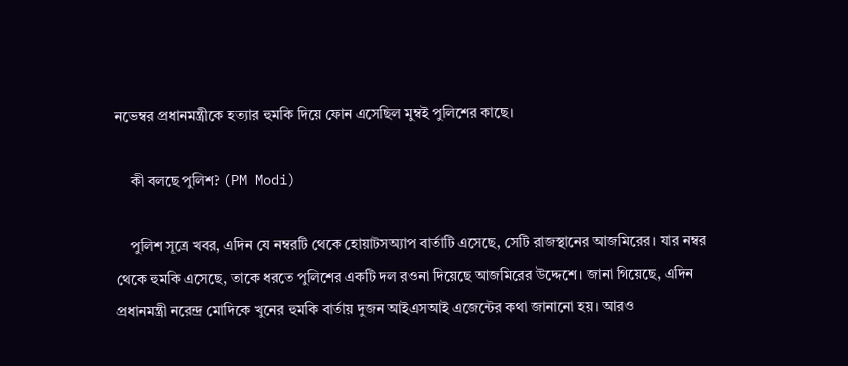নভেম্বর প্রধানমন্ত্রীকে হত্যার হুমকি দিয়ে ফোন এসেছিল মুম্বই পুলিশের কাছে।

    কী বলছে পুলিশ? (PM Modi)

    পুলিশ সূত্রে খবর, এদিন যে নম্বরটি থেকে হোয়াটসঅ্যাপ বার্তাটি এসেছে, সেটি রাজস্থানের আজমিরের। যার নম্বর থেকে হুমকি এসেছে, তাকে ধরতে পুলিশের একটি দল রওনা দিয়েছে আজমিরের উদ্দেশে। জানা গিয়েছে, এদিন প্রধানমন্ত্রী নরেন্দ্র মোদিকে খুনের হুমকি বার্তায় দুজন আইএসআই এজেন্টের কথা জানানো হয়। আরও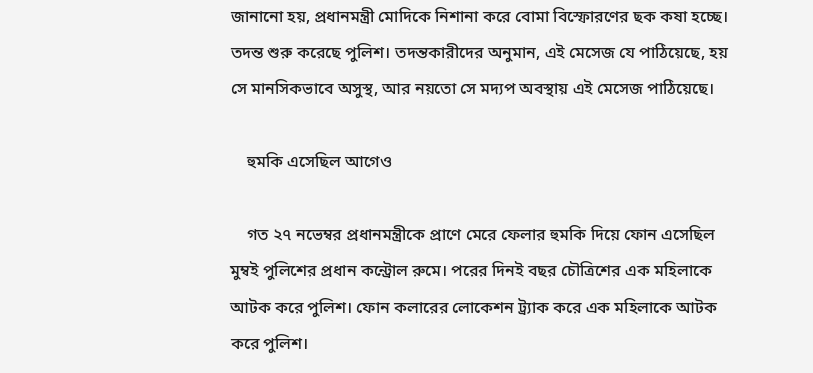জানানো হয়, প্রধানমন্ত্রী মোদিকে নিশানা করে বোমা বিস্ফোরণের ছক কষা হচ্ছে। তদন্ত শুরু করেছে পুলিশ। তদন্তকারীদের অনুমান, এই মেসেজ যে পাঠিয়েছে, হয় সে মানসিকভাবে অসুস্থ, আর নয়তো সে মদ্যপ অবস্থায় এই মেসেজ পাঠিয়েছে।

    হুমকি এসেছিল আগেও

    গত ২৭ নভেম্বর প্রধানমন্ত্রীকে প্রাণে মেরে ফেলার হুমকি দিয়ে ফোন এসেছিল মুম্বই পুলিশের প্রধান কন্ট্রোল রুমে। পরের দিনই বছর চৌত্রিশের এক মহিলাকে আটক করে পুলিশ। ফোন কলারের লোকেশন ট্র্যাক করে এক মহিলাকে আটক করে পুলিশ।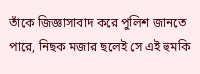তাঁকে জিজ্ঞাসাবাদ করে পুলিশ জানতে পারে, নিছক মজার ছলেই সে এই হুমকি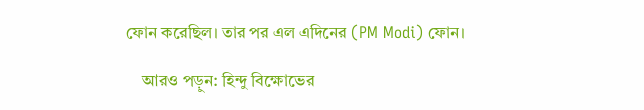ফোন করেছিল। তার পর এল এদিনের (PM Modi) ফোন।

    আরও পড়ুন: হিন্দু বিক্ষোভের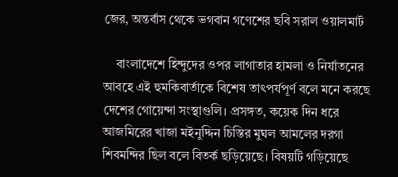জের, অন্তর্বাস থেকে ভগবান গণেশের ছবি সরাল ওয়ালমার্ট

    বাংলাদেশে হিন্দুদের ওপর লাগাতার হামলা ও নির্যাতনের আবহে এই হুমকিবার্তাকে বিশেষ তাৎপর্যপূর্ণ বলে মনে করছে দেশের গোয়েন্দা সংস্থাগুলি। প্রসঙ্গত, কয়েক দিন ধরে আজমিরের খাজা মইনুদ্দিন চিস্তির মুঘল আমলের দরগা শিবমন্দির ছিল বলে বিতর্ক ছড়িয়েছে। বিষয়টি গড়িয়েছে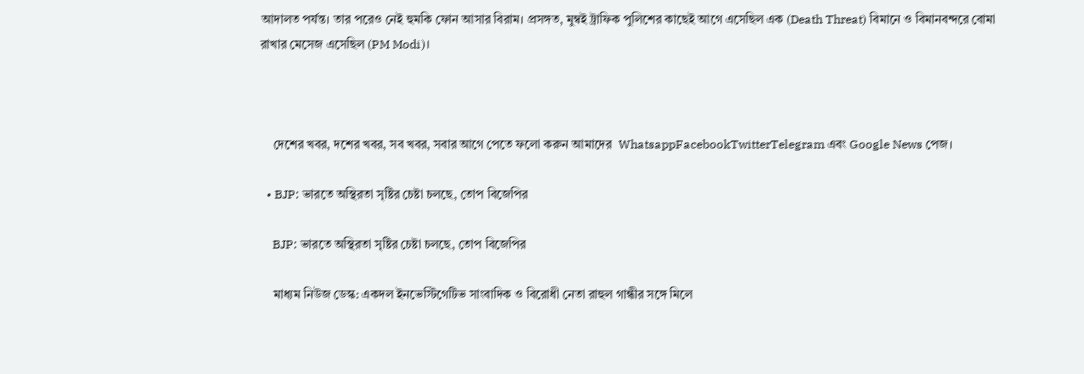আদালত পর্যন্ত। তার পরেও নেই হুমকি ফোন আসার বিরাম। প্রসঙ্গত, মুম্বই ট্রাফিক পুলিশের কাছেই আগে এসেছিল এক (Death Threat) বিমানে ও বিমানবন্দরে বোমা রাখার মেসেজ এসেছিল (PM Modi)।



    দেশের খবর, দশের খবর, সব খবর, সবার আগে পেতে ফলো করুন আমাদের  WhatsappFacebookTwitterTelegram এবং Google News পেজ।

  • BJP: ভারতে অস্থিরতা সৃষ্টির চেষ্টা চলছে, তোপ বিজেপির

    BJP: ভারতে অস্থিরতা সৃষ্টির চেষ্টা চলছে, তোপ বিজেপির

    মাধ্যম নিউজ ডেস্ক: একদল ইনভেস্টিগেটিভ সাংবাদিক ও বিরোধী নেতা রাহুল গান্ধীর সঙ্গে মিলে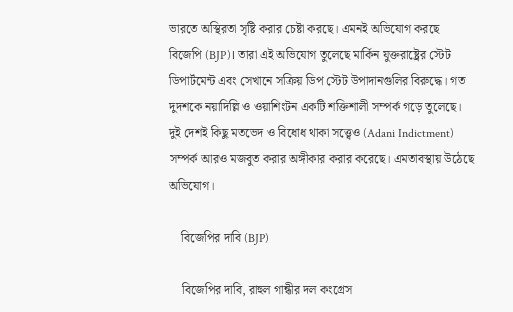ভারতে অস্থিরতা সৃষ্টি করার চেষ্টা করছে। এমনই অভিযোগ করছে বিজেপি (BJP)। তারা এই অভিযোগ তুলেছে মার্কিন যুক্তরাষ্ট্রের স্টেট ডিপার্টমেন্ট এবং সেখানে সক্রিয় ডিপ স্টেট উপাদানগুলির বিরুদ্ধে। গত দুদশকে নয়াদিল্লি ও ওয়াশিংটন একটি শক্তিশালী সম্পর্ক গড়ে তুলেছে। দুই দেশই কিছু মতভেদ ও বিধোধ থাকা সত্ত্বেও (Adani Indictment) সম্পর্ক আরও মজবুত করার অঙ্গীকার করার করেছে। এমতাবস্থায় উঠেছে অভিযোগ।

    বিজেপির দাবি (BJP)

    বিজেপির দাবি, রাহুল গান্ধীর দল কংগ্রেস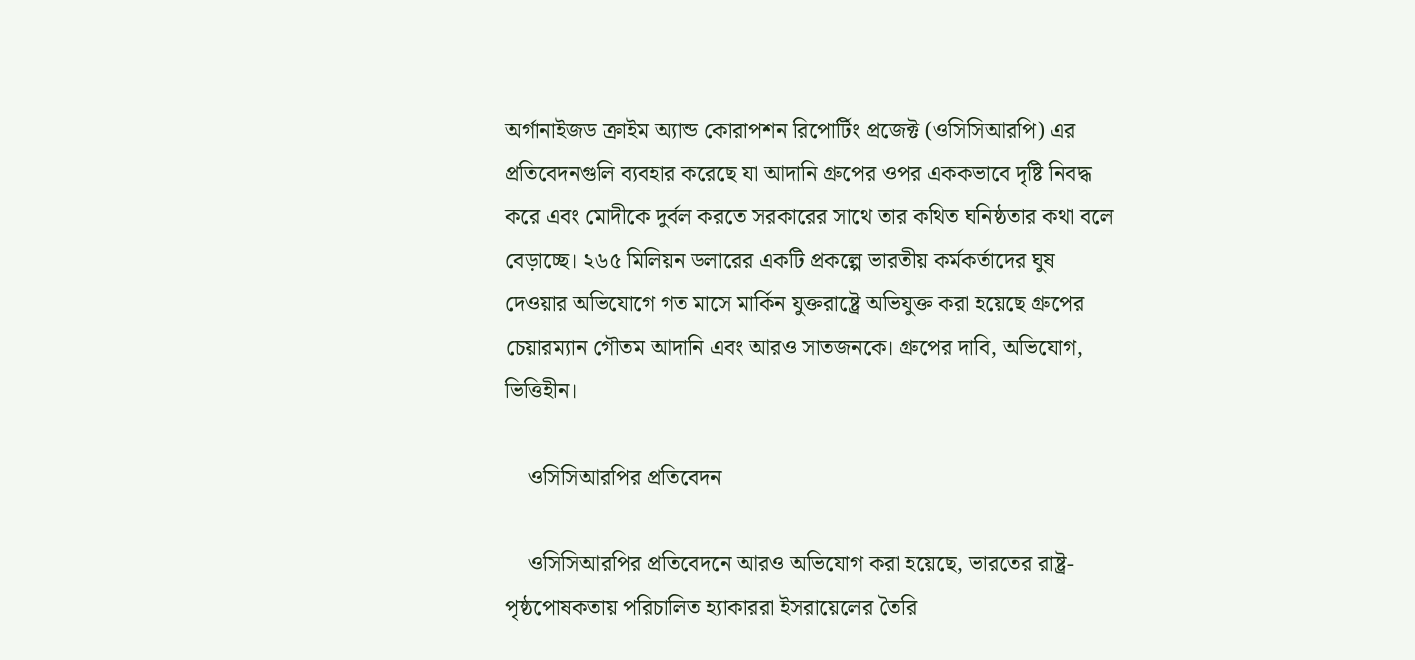অর্গানাইজড ক্রাইম অ্যান্ড কোরাপশন রিপোর্টিং প্রজেক্ট (ওসিসিআরপি) এর প্রতিবেদনগুলি ব্যবহার করেছে যা আদানি গ্রুপের ওপর এককভাবে দৃষ্টি নিবদ্ধ করে এবং মোদীকে দুর্বল করতে সরকারের সাথে তার কথিত ঘনিষ্ঠতার কথা বলে বেড়াচ্ছে। ২৬৫ মিলিয়ন ডলারের একটি প্রকল্পে ভারতীয় কর্মকর্তাদের ঘুষ দেওয়ার অভিযোগে গত মাসে মার্কিন যুক্তরাষ্ট্রে অভিযুক্ত করা হয়েছে গ্রুপের চেয়ারম্যান গৌতম আদানি এবং আরও সাতজনকে। গ্রুপের দাবি, অভিযোগ, ভিত্তিহীন।

    ওসিসিআরপির প্রতিবেদন

    ওসিসিআরপির প্রতিবেদনে আরও অভিযোগ করা হয়েছে, ভারতের রাষ্ট্র-পৃষ্ঠপোষকতায় পরিচালিত হ্যাকাররা ইসরায়েলের তৈরি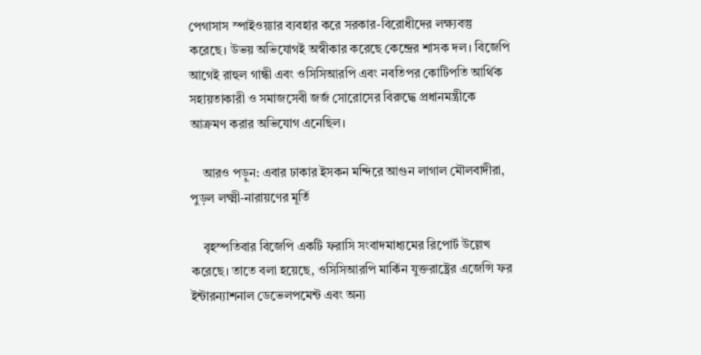পেগাসাস স্পাইওয়্যার ব্যবহার করে সরকার-বিরোধীদের লক্ষ্যবস্তু করেছে। উভয় অভিযোগই অস্বীকার করেছে কেন্দ্রের শাসক দল। বিজেপি আগেই রাহুল গান্ধী এবং ওসিসিআরপি এবং নবতিপর কোটিপতি আর্থিক সহায়তাকারী ও সমাজসেবী জর্জ সোরোসের বিরুদ্ধে প্রধানমন্ত্রীকে আক্রমণ করার অভিযোগ এনেছিল।

    আরও পড়ুন: এবার ঢাকার ইসকন মন্দিরে আগুন লাগাল মৌলবাদীরা, পুড়ল লক্ষ্মী-নারায়ণের মূর্তি

    বৃহস্পতিবার বিজেপি একটি ফরাসি সংবাদমাধ্যমের রিপোর্ট উল্লেখ করেছে। তাতে বলা হয়েছে, ওসিসিআরপি মার্কিন যুক্তরাষ্ট্রের এজেন্সি ফর ইন্টারন্যাশনাল ডেভেলপমেন্ট এবং অন্য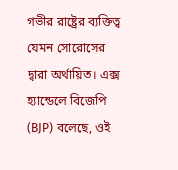গভীর রাষ্ট্রের ব্যক্তিত্ব যেমন সোরোসের দ্বারা অর্থায়িত। এক্স হ্যান্ডেলে বিজেপি (BJP) বলেছে, ওই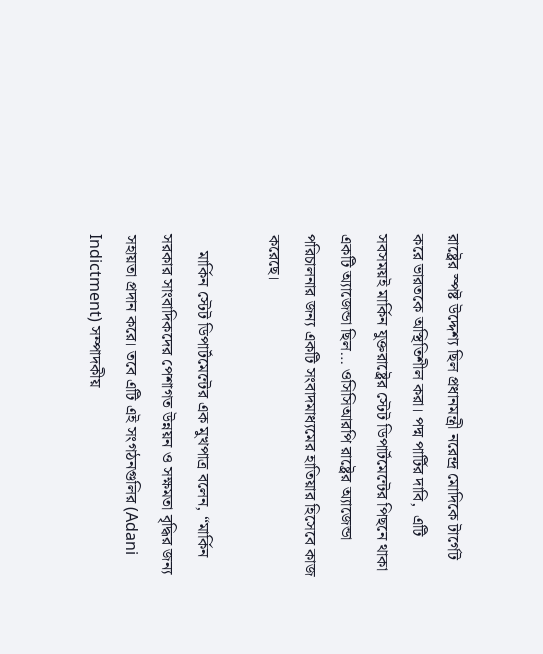রাষ্ট্রের স্পষ্ট উদ্দেশ্য ছিল প্রধানমন্ত্রী নরেন্দ্র মোদিকে টার্গেট করে ভারতকে অস্থিতিশীল করা। পদ্ম পার্টির দাবি,  এটি সবসময়ই মার্কিন যুক্তরাষ্ট্রের স্টেট ডিপার্টমেন্টের পিছনে থাকা একটি অ্যাজেন্ডা ছিল… ওসিসিআরপি রাষ্ট্রের অ্যাজেন্ডা পরিচালনার জন্য একটি সংবাদমাধ্যমের হাতিয়ার হিসেবে কাজ করেছে।

    মার্কিন স্টেট ডিপার্টমেন্টের এক মুখপাত্র বলেন, “মার্কিন সরকার সাংবাদিকদের পেশাগত উন্নয়ন ও সক্ষমতা বৃদ্ধির জন্য সহায়তা প্রদান করে। তবে এটি এই সংগঠনগুলির (Adani Indictment) সম্পাদকীয়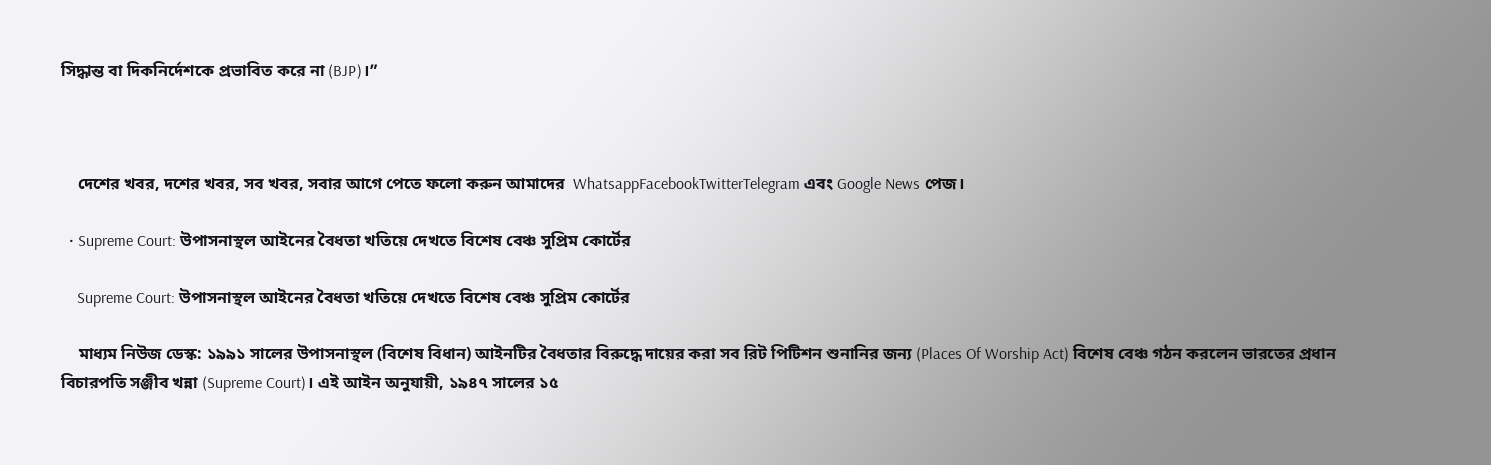সিদ্ধান্ত বা দিকনির্দেশকে প্রভাবিত করে না (BJP)।”



    দেশের খবর, দশের খবর, সব খবর, সবার আগে পেতে ফলো করুন আমাদের  WhatsappFacebookTwitterTelegram এবং Google News পেজ।

  • Supreme Court: উপাসনাস্থল আইনের বৈধতা খতিয়ে দেখতে বিশেষ বেঞ্চ সুপ্রিম কোর্টের

    Supreme Court: উপাসনাস্থল আইনের বৈধতা খতিয়ে দেখতে বিশেষ বেঞ্চ সুপ্রিম কোর্টের

    মাধ্যম নিউজ ডেস্ক: ১৯৯১ সালের উপাসনাস্থল (বিশেষ বিধান) আইনটির বৈধতার বিরুদ্ধে দায়ের করা সব রিট পিটিশন শুনানির জন্য (Places Of Worship Act) বিশেষ বেঞ্চ গঠন করলেন ভারতের প্রধান বিচারপতি সঞ্জীব খন্না (Supreme Court)। এই আইন অনুযায়ী, ১৯৪৭ সালের ১৫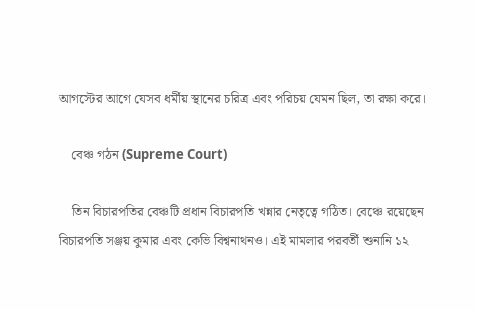আগস্টের আগে যেসব ধর্মীয় স্থানের চরিত্র এবং পরিচয় যেমন ছিল, তা রক্ষা করে।

    বেঞ্চ গঠন (Supreme Court)

    তিন বিচারপতির বেঞ্চটি প্রধান বিচারপতি খন্নার নেতৃত্বে গঠিত। বেঞ্চে রয়েছেন বিচারপতি সঞ্জয় কুমার এবং কেভি বিশ্বনাথনও। এই মামলার পরবর্তী শুনানি ১২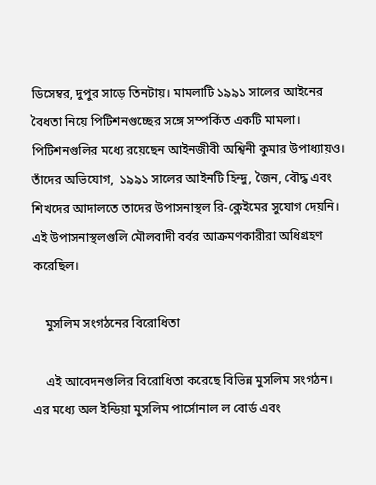ডিসেম্বর, দুপুর সাড়ে তিনটায়। মামলাটি ১৯৯১ সালের আইনের বৈধতা নিয়ে পিটিশনগুচ্ছের সঙ্গে সম্পর্কিত একটি মামলা। পিটিশনগুলির মধ্যে রয়েছেন আইনজীবী অশ্বিনী কুমার উপাধ্যায়ও। তাঁদের অভিযোগ,  ১৯৯১ সালের আইনটি হিন্দু, জৈন, বৌদ্ধ এবং শিখদের আদালতে তাদের উপাসনাস্থল রি-ক্লেইমের সুযোগ দেয়নি। এই উপাসনাস্থলগুলি মৌলবাদী বর্বর আক্রমণকারীরা অধিগ্রহণ করেছিল।

    মুসলিম সংগঠনের বিরোধিতা

    এই আবেদনগুলির বিরোধিতা করেছে বিভিন্ন মুসলিম সংগঠন। এর মধ্যে অল ইন্ডিয়া মুসলিম পার্সোনাল ল বোর্ড এবং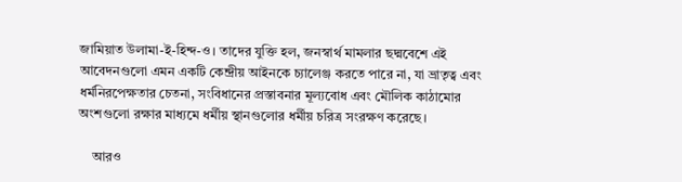জামিয়াত উলামা-ই-হিন্দ-ও। তাদের যুক্তি হল, জনস্বার্থ মামলার ছদ্মবেশে এই আবেদনগুলো এমন একটি কেন্দ্রীয় আইনকে চ্যালেঞ্জ করতে পারে না, যা ভ্রাতৃত্ব এবং ধর্মনিরপেক্ষতার চেতনা, সংবিধানের প্রস্তাবনার মূল্যবোধ এবং মৌলিক কাঠামোর অংশগুলো রক্ষার মাধ্যমে ধর্মীয় স্থানগুলোর ধর্মীয় চরিত্র সংরক্ষণ করেছে।

    আরও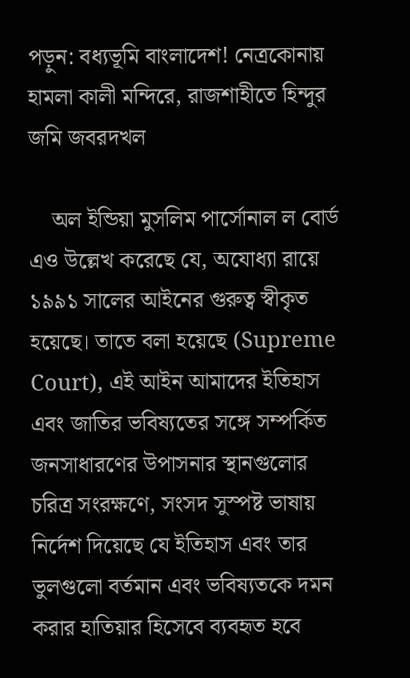পড়ুন: বধ্যভূমি বাংলাদেশ! নেত্রকোনায় হামলা কালী মন্দিরে, রাজশাহীতে হিন্দুর জমি জবরদখল

    অল ইন্ডিয়া মুসলিম পার্সোনাল ল বোর্ড এও উল্লেখ করেছে যে, অযোধ্যা রায়ে ১৯৯১ সালের আইনের গুরুত্ব স্বীকৃত হয়েছে। তাতে বলা হয়েছে (Supreme Court), এই আইন আমাদের ইতিহাস এবং জাতির ভবিষ্যতের সঙ্গে সম্পর্কিত জনসাধারণের উপাসনার স্থানগুলোর চরিত্র সংরক্ষণে, সংসদ সুস্পষ্ট ভাষায় নির্দেশ দিয়েছে যে ইতিহাস এবং তার ভুলগুলো বর্তমান এবং ভবিষ্যতকে দমন করার হাতিয়ার হিসেবে ব্যবহৃত হবে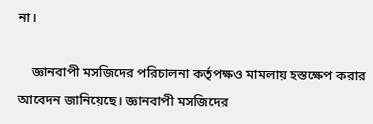না।

    জ্ঞানবাপী মসজিদের পরিচালনা কর্তৃপক্ষও মামলায় হস্তক্ষেপ করার আবেদন জানিয়েছে। জ্ঞানবাপী মসজিদের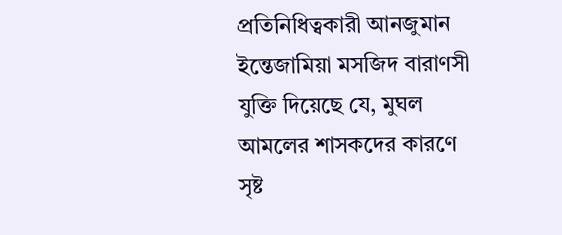প্রতিনিধিত্বকারী আনজুমান ইন্তেজামিয়া মসজিদ বারাণসী যুক্তি দিয়েছে যে, মুঘল আমলের শাসকদের কারণে সৃষ্ট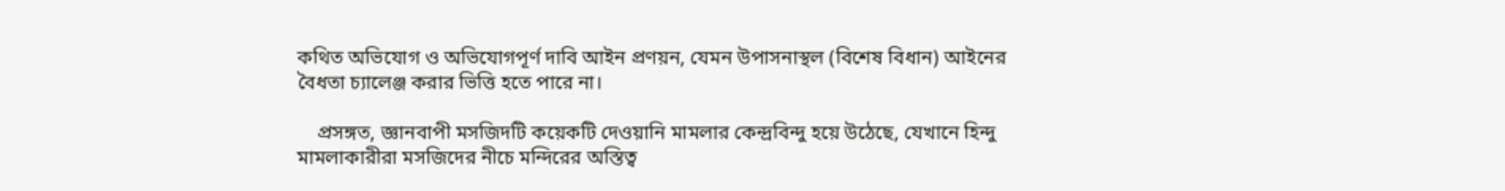কথিত অভিযোগ ও অভিযোগপূর্ণ দাবি আইন প্রণয়ন, যেমন উপাসনাস্থল (বিশেষ বিধান) আইনের বৈধতা চ্যালেঞ্জ করার ভিত্তি হতে পারে না।

    প্রসঙ্গত, জ্ঞানবাপী মসজিদটি কয়েকটি দেওয়ানি মামলার কেন্দ্রবিন্দু হয়ে উঠেছে, যেখানে হিন্দু মামলাকারীরা মসজিদের নীচে মন্দিরের অস্তিত্ব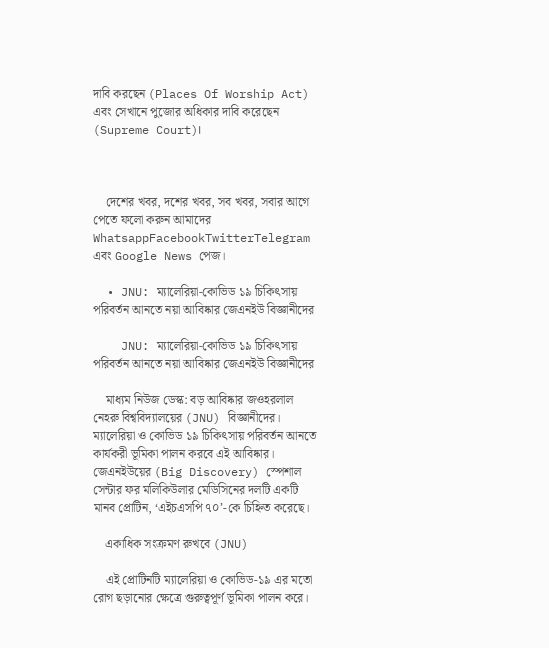দাবি করছেন (Places Of Worship Act) এবং সেখানে পুজোর অধিকার দাবি করেছেন (Supreme Court)।



    দেশের খবর, দশের খবর, সব খবর, সবার আগে পেতে ফলো করুন আমাদের  WhatsappFacebookTwitterTelegram এবং Google News পেজ।

  • JNU: ম্যালেরিয়া-কোভিড ১৯ চিকিৎসায় পরিবর্তন আনতে নয়া আবিষ্কার জেএনইউ বিজ্ঞানীদের

    JNU: ম্যালেরিয়া-কোভিড ১৯ চিকিৎসায় পরিবর্তন আনতে নয়া আবিষ্কার জেএনইউ বিজ্ঞানীদের

    মাধ্যম নিউজ ডেস্ক: বড় আবিষ্কার জওহরলাল নেহরু বিশ্ববিদ্যালয়ের (JNU) বিজ্ঞানীদের। ম্যালেরিয়া ও কোভিড ১৯ চিকিৎসায় পরিবর্তন আনতে কার্যকরী ভূমিকা পালন করবে এই আবিষ্কার। জেএনইউয়ের (Big Discovery) স্পেশাল সেন্টার ফর মলিকিউলার মেডিসিনের দলটি একটি মানব প্রোটিন, ‘এইচএসপি ৭০’-কে চিহ্নিত করেছে।

    একাধিক সংক্রমণ রুখবে (JNU)

    এই প্রোটিনটি ম্যালেরিয়া ও কোভিড-১৯ এর মতো রোগ ছড়ানোর ক্ষেত্রে গুরুত্বপূর্ণ ভূমিকা পালন করে।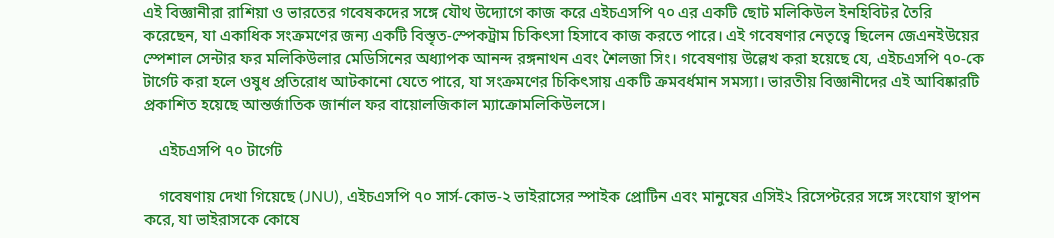এই বিজ্ঞানীরা রাশিয়া ও ভারতের গবেষকদের সঙ্গে যৌথ উদ্যোগে কাজ করে এইচএসপি ৭০ এর একটি ছোট মলিকিউল ইনহিবিটর তৈরি করেছেন, যা একাধিক সংক্রমণের জন্য একটি বিস্তৃত-স্পেকট্রাম চিকিৎসা হিসাবে কাজ করতে পারে। এই গবেষণার নেতৃত্বে ছিলেন জেএনইউয়ের স্পেশাল সেন্টার ফর মলিকিউলার মেডিসিনের অধ্যাপক আনন্দ রঙ্গনাথন এবং শৈলজা সিং। গবেষণায় উল্লেখ করা হয়েছে যে, এইচএসপি ৭০-কে টার্গেট করা হলে ওষুধ প্রতিরোধ আটকানো যেতে পারে, যা সংক্রমণের চিকিৎসায় একটি ক্রমবর্ধমান সমস্যা। ভারতীয় বিজ্ঞানীদের এই আবিষ্কারটি প্রকাশিত হয়েছে আন্তর্জাতিক জার্নাল ফর বায়োলজিকাল ম্যাক্রোমলিকিউলসে।

    এইচএসপি ৭০ টার্গেট

    গবেষণায় দেখা গিয়েছে (JNU), এইচএসপি ৭০ সার্স-কোভ-২ ভাইরাসের স্পাইক প্রোটিন এবং মানুষের এসিই২ রিসেপ্টরের সঙ্গে সংযোগ স্থাপন করে, যা ভাইরাসকে কোষে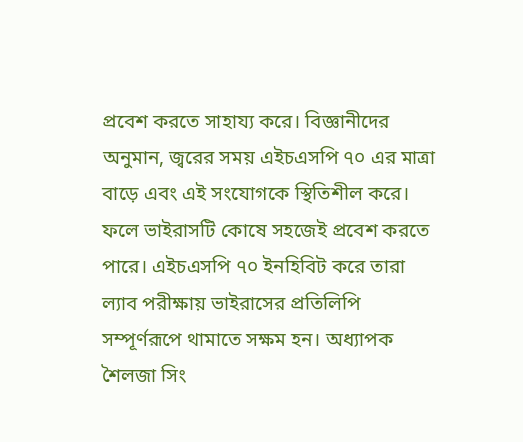প্রবেশ করতে সাহায্য করে। বিজ্ঞানীদের অনুমান, জ্বরের সময় এইচএসপি ৭০ এর মাত্রা বাড়ে এবং এই সংযোগকে স্থিতিশীল করে। ফলে ভাইরাসটি কোষে সহজেই প্রবেশ করতে পারে। এইচএসপি ৭০ ইনহিবিট করে তারা ল্যাব পরীক্ষায় ভাইরাসের প্রতিলিপি সম্পূর্ণরূপে থামাতে সক্ষম হন। অধ্যাপক শৈলজা সিং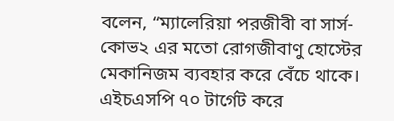বলেন, “ম্যালেরিয়া পরজীবী বা সার্স-কোভ২ এর মতো রোগজীবাণু হোস্টের মেকানিজম ব্যবহার করে বেঁচে থাকে। এইচএসপি ৭০ টার্গেট করে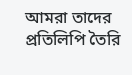আমরা তাদের প্রতিলিপি তৈরি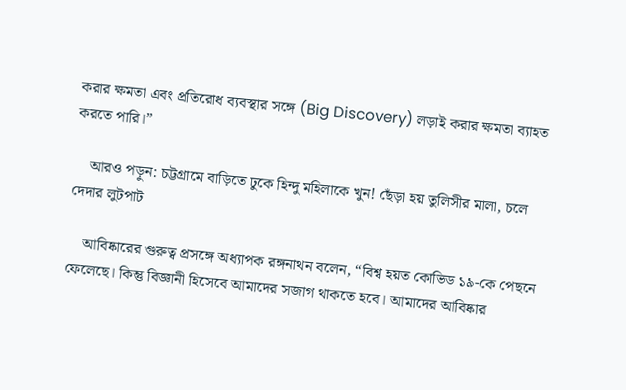করার ক্ষমতা এবং প্রতিরোধ ব্যবস্থার সঙ্গে (Big Discovery) লড়াই করার ক্ষমতা ব্যাহত করতে পারি।”

    আরও পড়ুন: চট্টগ্রামে বাড়িতে ঢুকে হিন্দু মহিলাকে খুন! ছেঁড়া হয় তুলিসীর মালা, চলে দেদার লুটপাট

    আবিষ্কারের গুরুত্ব প্রসঙ্গে অধ্যাপক রঙ্গনাথন বলেন, “বিশ্ব হয়ত কোভিড ১৯-কে পেছনে ফেলেছে। কিন্তু বিজ্ঞানী হিসেবে আমাদের সজাগ থাকতে হবে। আমাদের আবিষ্কার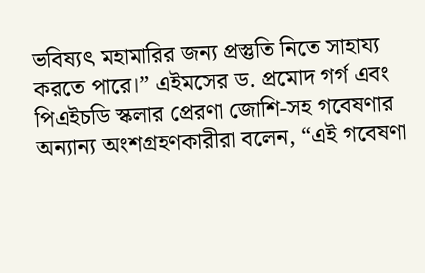ভবিষ্যৎ মহামারির জন্য প্রস্তুতি নিতে সাহায্য করতে পারে।” এইমসের ড. প্রমোদ গর্গ এবং পিএইচডি স্কলার প্রেরণা জোশি-সহ গবেষণার অন্যান্য অংশগ্রহণকারীরা বলেন, “এই গবেষণা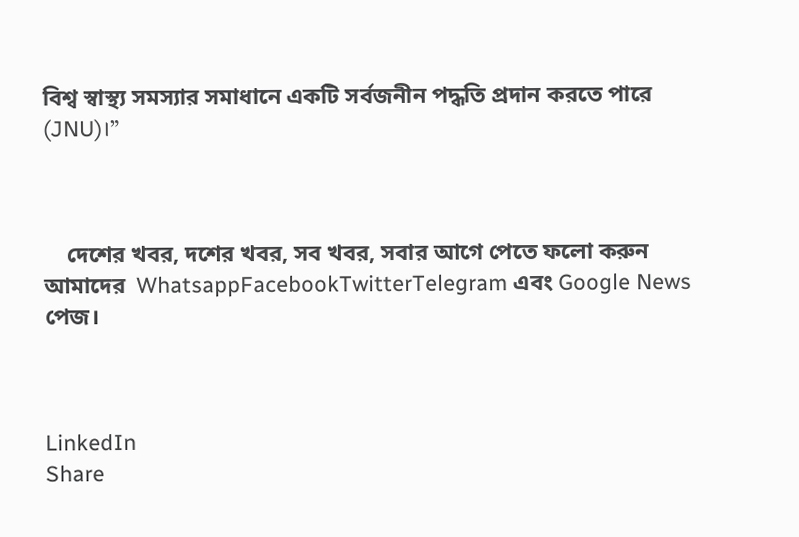বিশ্ব স্বাস্থ্য সমস্যার সমাধানে একটি সর্বজনীন পদ্ধতি প্রদান করতে পারে (JNU)।”



    দেশের খবর, দশের খবর, সব খবর, সবার আগে পেতে ফলো করুন আমাদের  WhatsappFacebookTwitterTelegram এবং Google News পেজ।



LinkedIn
Share